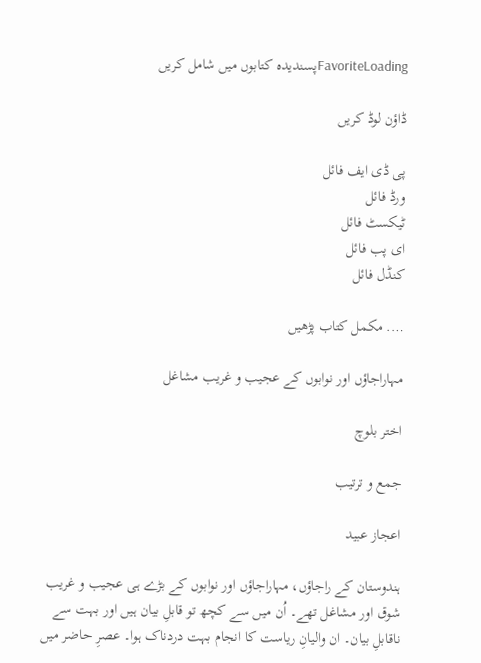FavoriteLoadingپسندیدہ کتابوں میں شامل کریں

ڈاؤن لوڈ کریں

پی ڈی ایف فائل
ورڈ فائل
ٹیکسٹ فائل
ای پب فائل
کنڈل فائل

…. مکمل کتاب پڑھیں

مہاراجاؤں اور نوابوں کے عجیب و غریب مشاغل

اختر بلوچ

جمع و ترتیب

اعجاز عبید

ہندوستان کے راجاؤں، مہاراجاؤں اور نوابوں کے بڑے ہی عجیب و غریب شوق اور مشاغل تھے۔ اُن میں سے کچھ تو قابلِ بیان ہیں اور بہت سے ناقابلِ بیان۔ ان والیانِ ریاست کا انجام بہت دردناک ہوا۔ عصرِ حاضر میں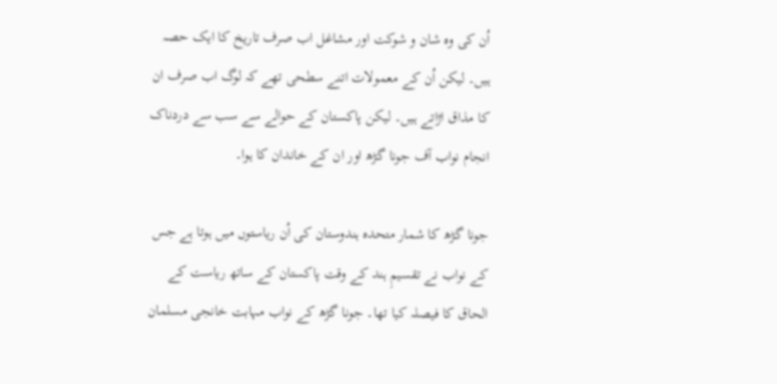اُن کی وہ شان و شوکت اور مشاغل اب صرف تاریخ کا ایک حصہ ہیں۔ لیکن اُن کے معمولات اتنے سطحی تھے کہ لوگ اب صرف ان کا مذاق اڑاتے ہیں۔ لیکن پاکستان کے حوالے سے سب سے دردناک انجام نواب آف جونا گڑھ اور ان کے خاندان کا ہوا۔

جونا گڑھ کا شمار متحدہ ہندوستان کی اُن ریاستوں میں ہوتا ہے جس کے نواب نے تقسیمِ ہند کے وقت پاکستان کے ساتھ ریاست کے الحاق کا فیصلہ کیا تھا۔ جونا گڑھ کے نواب مہابت خانجی مسلمان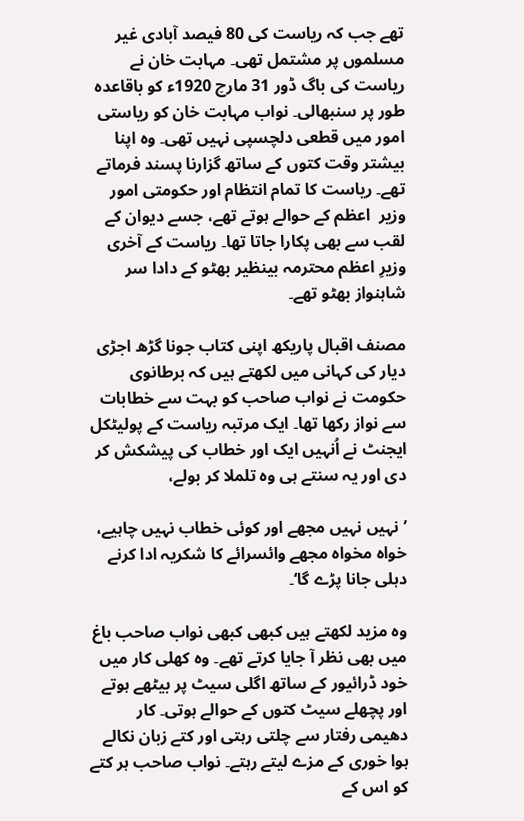تھے جب کہ ریاست کی 80 فیصد آبادی غیر مسلموں پر مشتمل تھی۔ مہابت خان نے ریاست کی باگ ڈور 31 مارچ 1920ء کو باقاعدہ طور پر سنبھالی۔ نواب مہابت خان کو ریاستی امور میں قطعی دلچسپی نہیں تھی۔ وہ اپنا بیشتر وقت کتوں کے ساتھ گزارنا پسند فرماتے تھے۔ ریاست کا تمام انتظام اور حکومتی امور وزیر  اعظم کے حوالے ہوتے تھے، جسے دیوان کے لقب سے بھی پکارا جاتا تھا۔ ریاست کے آخری وزیرِ اعظم محترمہ بینظیر بھٹو کے دادا سر شاہنواز بھٹو تھے۔

مصنف اقبال پاریکھ اپنی کتاب جونا گڑھ اجڑی دیار کی کہانی میں لکھتے ہیں کہ برطانوی حکومت نے نواب صاحب کو بہت سے خطابات سے نواز رکھا تھا۔ ایک مرتبہ ریاست کے پولیٹکل ایجنٹ نے اُنہیں ایک اور خطاب کی پیشکش کر دی اور یہ سنتے ہی وہ تلملا کر بولے،

’نہیں نہیں مجھے اور کوئی خطاب نہیں چاہیے، خواہ مخواہ مجھے وائسرائے کا شکریہ ادا کرنے دہلی جانا پڑے گا‘۔

وہ مزید لکھتے ہیں کبھی کبھی نواب صاحب باغ میں بھی نظر آ جایا کرتے تھے۔ وہ کھلی کار میں خود ڈرائیور کے ساتھ اگلی سیٹ پر بیٹھے ہوتے اور پچھلے سیٹ کتوں کے حوالے ہوتی۔ کار دھیمی رفتار سے چلتی رہتی اور کتے زبان نکالے ہوا خوری کے مزے لیتے رہتے۔ نواب صاحب ہر کتے کو اس کے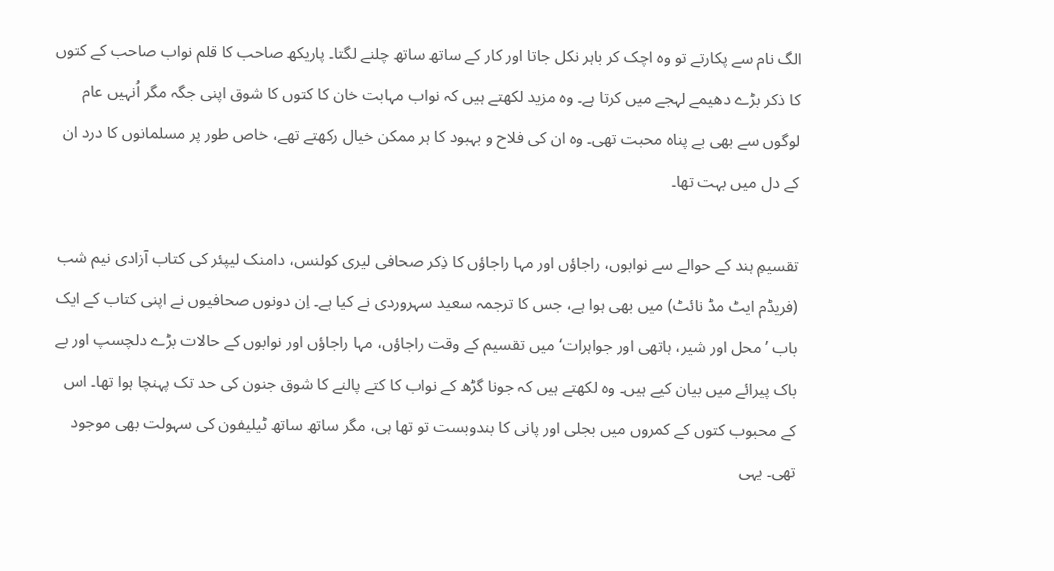الگ نام سے پکارتے تو وہ اچک کر باہر نکل جاتا اور کار کے ساتھ ساتھ چلنے لگتا۔ پاریکھ صاحب کا قلم نواب صاحب کے کتوں کا ذکر بڑے دھیمے لہجے میں کرتا ہے۔ وہ مزید لکھتے ہیں کہ نواب مہابت خان کا کتوں کا شوق اپنی جگہ مگر اُنہیں عام لوگوں سے بھی بے پناہ محبت تھی۔ وہ ان کی فلاح و بہبود کا ہر ممکن خیال رکھتے تھے، خاص طور پر مسلمانوں کا درد ان کے دل میں بہت تھا۔

تقسیمِ ہند کے حوالے سے نوابوں، راجاؤں اور مہا راجاؤں کا ذِکر صحافی لیری کولنس، دامنک لیپئر کی کتاب آزادی نیم شب (فریڈم ایٹ مڈ نائٹ) میں بھی ہوا ہے، جس کا ترجمہ سعید سہروردی نے کیا ہے۔ اِن دونوں صحافیوں نے اپنی کتاب کے ایک باب ’محل اور شیر، ہاتھی اور جواہرات‘ میں تقسیم کے وقت راجاؤں، مہا راجاؤں اور نوابوں کے حالات بڑے دلچسپ اور بے باک پیرائے میں بیان کیے ہیں۔ وہ لکھتے ہیں کہ جونا گڑھ کے نواب کا کتے پالنے کا شوق جنون کی حد تک پہنچا ہوا تھا۔ اس کے محبوب کتوں کے کمروں میں بجلی اور پانی کا بندوبست تو تھا ہی، مگر ساتھ ساتھ ٹیلیفون کی سہولت بھی موجود تھی۔ یہی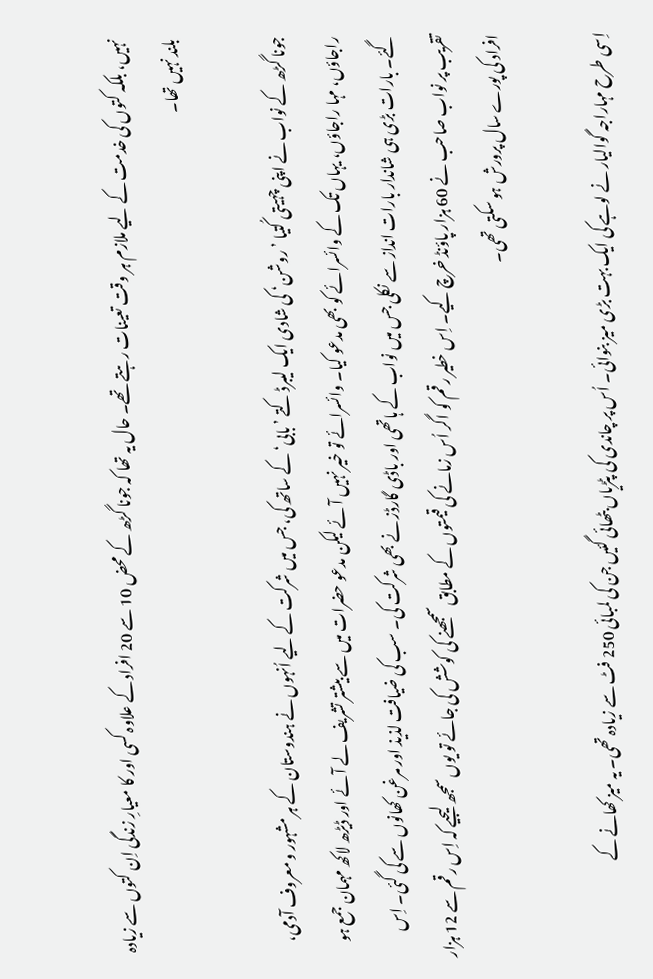نہیں، بلکہ کتوں کی خدمت کے لیے ملازم ہر وقت تعینات رہتے تھے۔ حال یہ تھا کہ جونا گڑھ کے محض 10 سے 20 افراد کے علاوہ کسی اور کا معیارِ زندگی اِن کتوں سے زیادہ بلند نہیں تھا۔

جونا گڑھ کے نواب نے اپنی چہیتی کُتیا ’روشن‘ کی شادی ایک لیبرڈ کتے ’بابی‘ کے ساتھ کی، جس میں شرکت کے لیے اُنہوں نے ہندوستان کے ہر مشہور و معروف آدمی، راجاؤں، مہا راجاؤں، یہاں تک کے وائسرائے کو بھی مدعو کیا۔ وائسرائے تو خیر نہیں آئے لیکن مدعو حضرات میں سے بیشتر تشریف لے آئے اور ڈیڑھ لاکھ مہمان جمع ہو گئے۔ بارات بڑی ہی شاندار بارات انداز سے نکلی جس میں نواب کے ہاتھی اور باڈی گارڈز نے بھی شرکت کی۔ سب کی ضیافت لذیذ اور مرغن کھانوں سے کی گئی۔ اِس تقریب پر نواب صاحب نے 60 ہزار پاؤنڈ خرچ کیے۔ اِس خطیر رقم کو اگر اُس زمانے کی قیمتوں کے مطابق سمجھنے کی کوشش کی جائے تو یوں سمجھ لیجیے کہ اِس رقم سے 12 ہزار افراد کی پورے سال پرورش ہو سکتی تھی۔

اِسی طرح مہاراجہ گوالیار نے لوہے کی ایک بہت بڑی میز بنوائی۔ اُس پر چاندی کی پٹڑیاں بٹھائی گئیں جن کی لمبائی 250 فٹ سے زیادہ تھی۔ یہ میز کھانے کے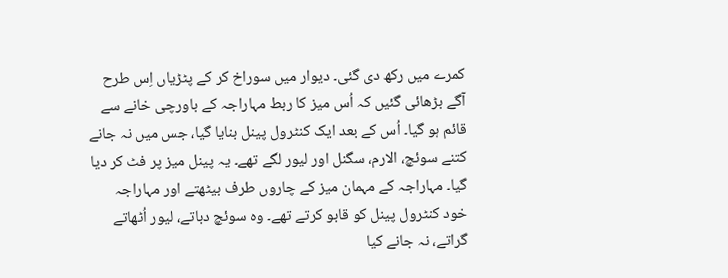کمرے میں رکھ دی گئی۔ دیوار میں سوراخ کر کے پٹڑیاں اِس طرح آگے بڑھائی گئیں کہ اُس میز کا ربط مہاراجہ کے باورچی خانے سے قائم ہو گیا۔ اُس کے بعد ایک کنٹرول پینل بنایا گیا، جس میں نہ جانے کتنے سوئچ، الارم، سگنل اور لیور لگے تھے۔ یہ پینل میز پر فٹ کر دیا گیا۔ مہاراجہ کے مہمان میز کے چاروں طرف بیٹھتے اور مہاراجہ خود کنٹرول پینل کو قابو کرتے تھے۔ وہ سوئچ دباتے، لیور اُٹھاتے گراتے، نہ جانے کیا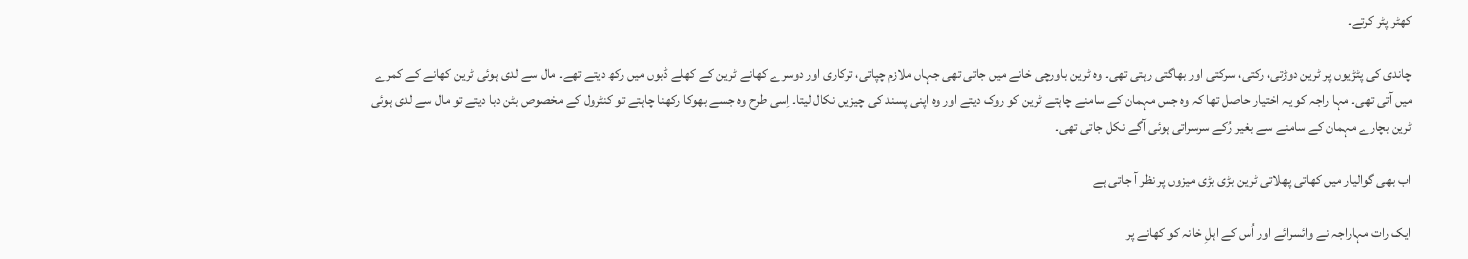کھٹر پٹر کرتے۔

چاندی کی پٹڑیوں پر ٹرین دوڑتی، رکتی، سرکتی اور بھاگتی رہتی تھی۔ وہ ٹرین باورچی خانے میں جاتی تھی جہاں ملازم چپاتی، ترکاری اور دوسرے کھانے ٹرین کے کھلے ڈبوں میں رکھ دیتے تھے۔ مال سے لدی ہوئی ٹرین کھانے کے کمرے میں آتی تھی۔ مہا راجہ کو یہ اختیار حاصل تھا کہ وہ جس مہمان کے سامنے چاہتے ٹرین کو روک دیتے اور وہ اپنی پسند کی چیزیں نکال لیتا۔ اِسی طرح وہ جسے بھوکا رکھنا چاہتے تو کنٹرول کے مخصوص بٹن دبا دیتے تو مال سے لدی ہوئی ٹرین بچارے مہمان کے سامنے سے بغیر رُکے سرسراتی ہوئی آگے نکل جاتی تھی۔

اب بھی گوالیار میں کھاتی پھلاتی ٹرین بڑی بڑی میزوں پر نظر آ جاتی ہے

ایک رات مہاراجہ نے وائسرائے اور اُس کے اہلِ خانہ کو کھانے پر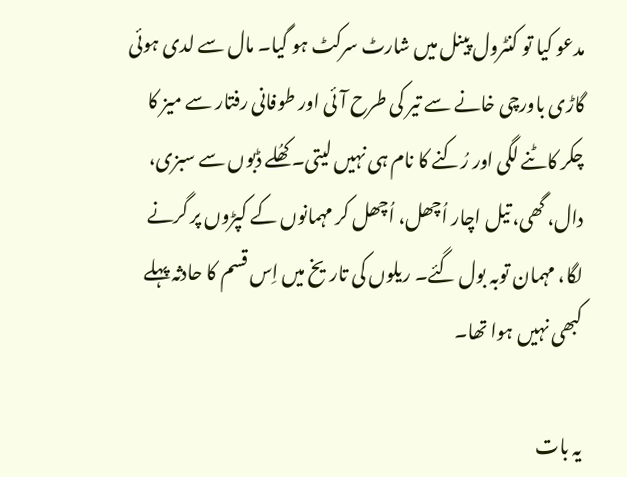مدعو کیا تو کنٹرول پینل میں شارٹ سرکٹ ہو گیا۔ مال سے لدی ہوئی گاڑی باورچی خانے سے تیر کی طرح آئی اور طوفانی رفتار سے میز کا چکر کاٹنے لگی اور رُکنے کا نام ہی نہیں لیتی۔ کھُلے ڈبوں سے سبزی، دال، گھی، تیل اچار اُچھل، اُچھل کر مہمانوں کے کپڑوں پر گرنے لگا، مہمان توبہ بول گئے۔ ریلوں کی تاریخ میں اِس قسم کا حادثہ پہلے کبھی نہیں ہوا تھا۔

یہ بات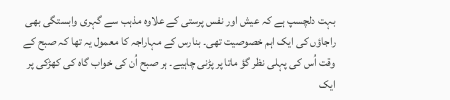بہت دلچسپ ہے کہ عیش اور نفس پرستی کے علاوہ مذہب سے گہری وابستگی بھی راجاؤں کی ایک اہم خصوصیت تھی۔ بنارس کے مہاراجہ کا معمول یہ تھا کہ صبح کے وقت اُس کی پہلی نظر گؤ ماتا پر پڑنی چاہیے۔ ہر صبح اُن کی خواب گاہ کی کھڑکی پر ایک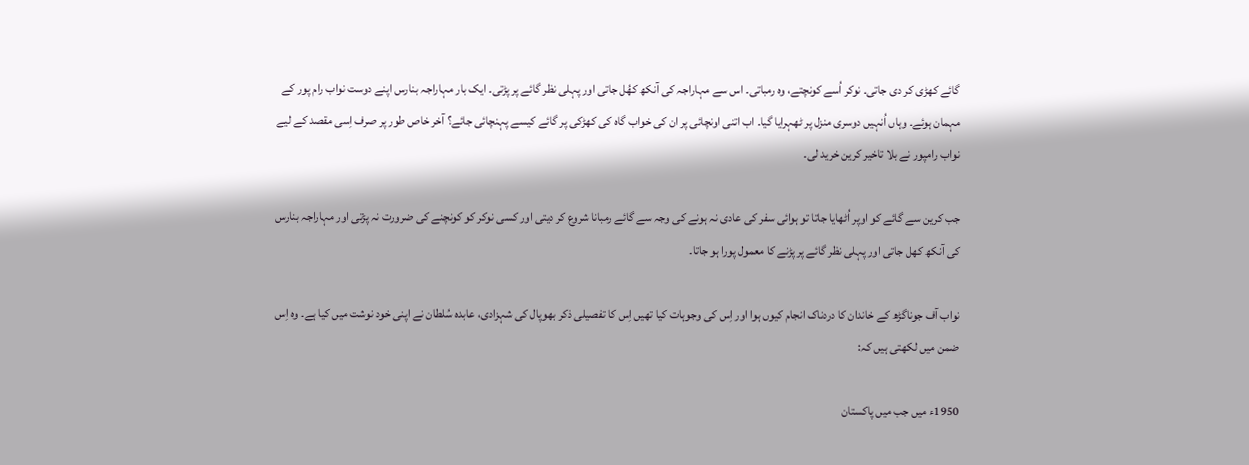گائے کھڑی کر دی جاتی۔ نوکر اُسے کونچتے، وہ رمباتی۔ اس سے مہاراجہ کی آنکھ کھُل جاتی اور پہلی نظر گائے پر پڑتی۔ ایک بار مہاراجہ بنارس اپنے دوست نواب رام پور کے مہمان ہوئے۔ وہاں اُنہیں دوسری منزل پر ٹھہرایا گیا۔ اب اتنی اونچائی پر ان کی خواب گاہ کی کھڑکی پر گائے کیسے پہنچائی جائے؟ آخر خاص طور پر صرف اِسی مقصد کے لیے نواب رامپور نے بلا تاخیر کرین خرید لی۔

جب کرین سے گائے کو اوپر اُٹھایا جاتا تو ہوائی سفر کی عادی نہ ہونے کی وجہ سے گائے رمبانا شروع کر دیتی اور کسی نوکر کو کونچنے کی ضرورت نہ پڑتی اور مہاراجہ بنارس کی آنکھ کھل جاتی اور پہلی نظر گائے پر پڑنے کا معمول پورا ہو جاتا۔

نواب آف جوناگڑھ کے خاندان کا دردناک انجام کیوں ہوا اور اِس کی وجوہات کیا تھیں اِس کا تفصیلی ذکر بھوپال کی شہزادی، عابدہ سُلطان نے اپنی خود نوشت میں کیا ہے۔ وہ اِس ضمن میں لکھتی ہیں کہ:

1950ء میں جب میں پاکستان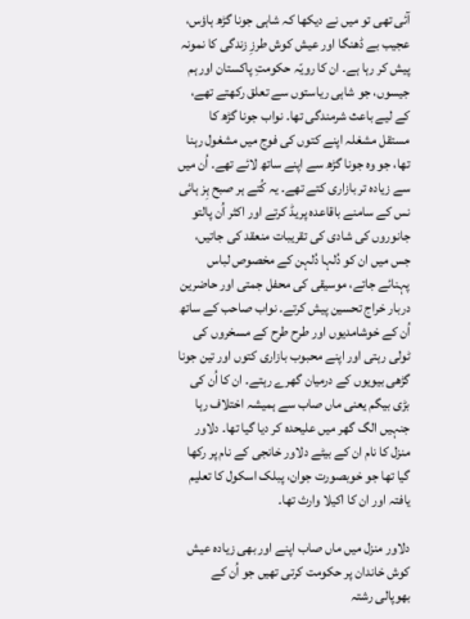آئی تھی تو میں نے دیکھا کہ شاہی جونا گڑھ ہاؤس، عجیب بے ڈھنگا اور عیش کوش طرزِ زندگی کا نمونہ پیش کر رہا ہے۔ ان کا رویّہ حکومتِ پاکستان اور ہم جیسوں، جو شاہی ریاستوں سے تعلق رکھتے تھے، کے لیے باعث شرمندگی تھا۔ نواب جونا گڑھ کا مستقل مشغلہ اپنے کتوں کی فوج میں مشغول رہنا تھا، جو وہ جونا گڑھ سے اپنے ساتھ لائے تھے۔ اُن میں سے زیادہ تر بازاری کتے تھے۔ یہ کُتے ہر صبح ہِز ہائی نس کے سامنے باقاعدہ پریڈ کرتے اور اکثر اُن پالتو جانوروں کی شادی کی تقریبات منعقد کی جاتیں، جس میں ان کو دُلہا دُلہن کے مخصوص لباس پہنائے جاتے، موسیقی کی محفل جمتی اور حاضرین دربار خراج تحسین پیش کرتے۔ نواب صاحب کے ساتھ اُن کے خوشامدیوں اور طرح طرح کے مسخروں کی ٹولی رہتی اور اپنے محبوب بازاری کتوں اور تین جونا گڑھی بیویوں کے درمیان گھرے رہتے۔ ان کا اُن کی بڑی بیگم یعنی ماں صاب سے ہمیشہ اختلاف رہا جنہیں الگ گھر میں علیحدہ کر دیا گیا تھا۔ دلاور منزل کا نام ان کے بیٹے دلاور خانجی کے نام پر رکھا گیا تھا جو خوبصورت جوان، پبلک اسکول کا تعلیم یافتہ اور ان کا اکیلا وارث تھا۔

دلاور منزل میں ماں صاب اپنے اور بھی زیادہ عیش کوش خاندان پر حکومت کرتی تھیں جو اُن کے بھوپالی رشتہ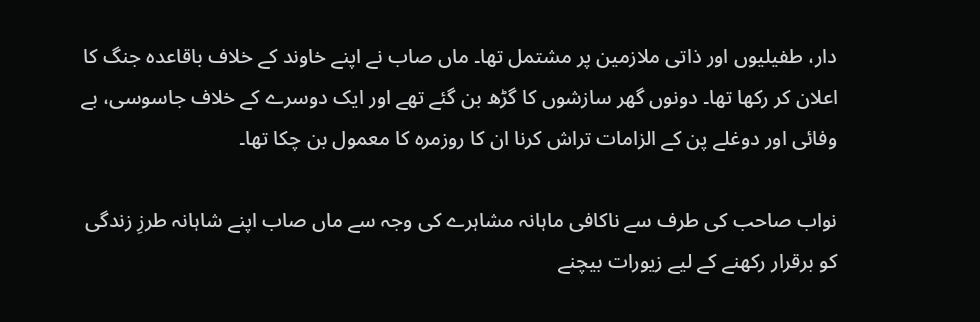دار، طفیلیوں اور ذاتی ملازمین پر مشتمل تھا۔ ماں صاب نے اپنے خاوند کے خلاف باقاعدہ جنگ کا اعلان کر رکھا تھا۔ دونوں گھر سازشوں کا گڑھ بن گئے تھے اور ایک دوسرے کے خلاف جاسوسی، بے وفائی اور دوغلے پن کے الزامات تراش کرنا ان کا روزمرہ کا معمول بن چکا تھا۔

نواب صاحب کی طرف سے ناکافی ماہانہ مشاہرے کی وجہ سے ماں صاب اپنے شاہانہ طرزِ زندگی کو برقرار رکھنے کے لیے زیورات بیچنے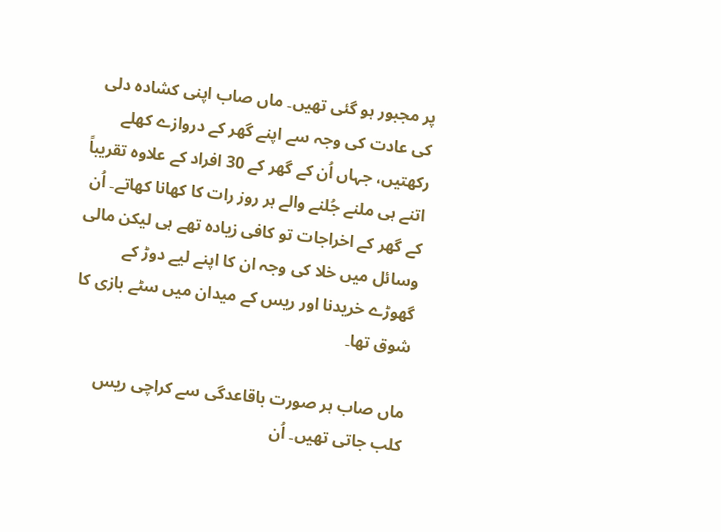پر مجبور ہو گئی تھیں۔ ماں صاب اپنی کشادہ دلی کی عادت کی وجہ سے اپنے گھر کے دروازے کھلے رکھتیں، جہاں اُن کے گھر کے 30 افراد کے علاوہ تقریباً اتنے ہی ملنے جُلنے والے ہر روز رات کا کھانا کھاتے۔ اُن کے گھر کے اخراجات تو کافی زیادہ تھے ہی لیکن مالی وسائل میں خلا کی وجہ ان کا اپنے لیے دوڑ کے گھوڑے خریدنا اور ریس کے میدان میں سٹے بازی کا شوق تھا۔

ماں صاب ہر صورت باقاعدگی سے کراچی ریس کلب جاتی تھیں۔ اُن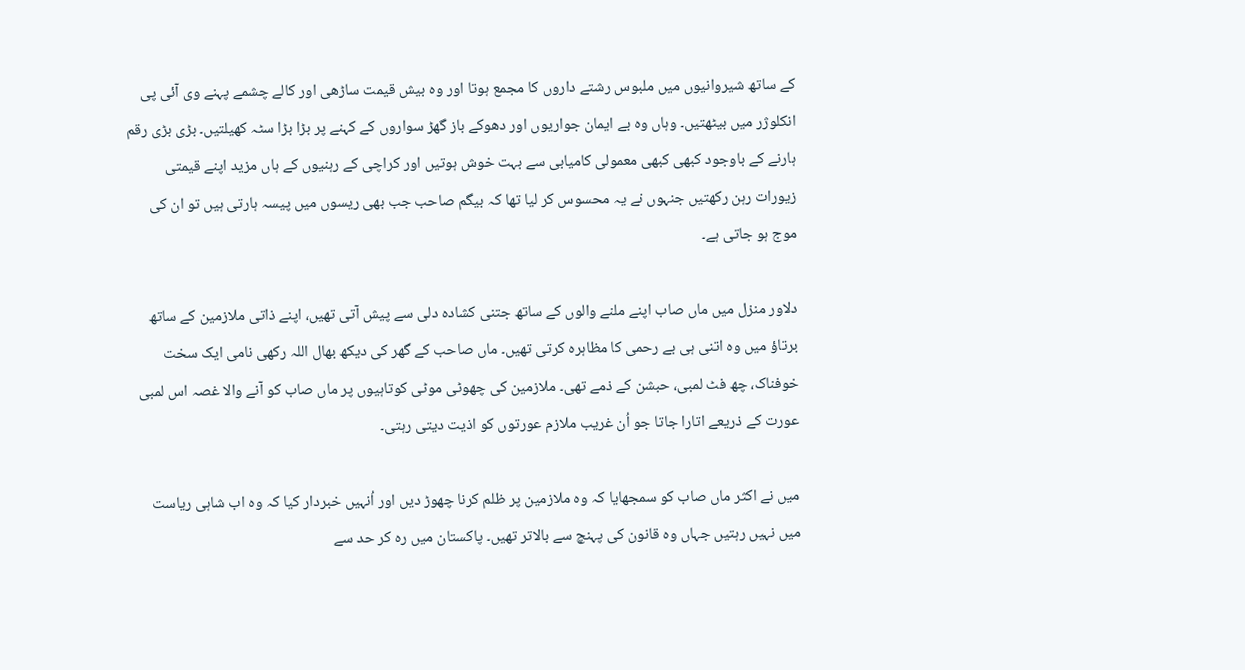کے ساتھ شیروانیوں میں ملبوس رشتے داروں کا مجمع ہوتا اور وہ بیش قیمت ساڑھی اور کالے چشمے پہنے وی آئی پی انکلوژر میں بیٹھتیں۔ وہاں وہ بے ایمان جواریوں اور دھوکے باز گھڑ سواروں کے کہنے پر بڑا بڑا سٹہ کھیلتیں۔ بڑی بڑی رقم ہارنے کے باوجود کبھی کبھی معمولی کامیابی سے بہت خوش ہوتیں اور کراچی کے رہنیوں کے ہاں مزید اپنے قیمتی زیورات رہن رکھتیں جنہوں نے یہ محسوس کر لیا تھا کہ بیگم صاحب جب بھی ریسوں میں پیسہ ہارتی ہیں تو ان کی موج ہو جاتی ہے۔

دلاور منزل میں ماں صاب اپنے ملنے والوں کے ساتھ جتنی کشادہ دلی سے پیش آتی تھیں، اپنے ذاتی ملازمین کے ساتھ برتاؤ میں وہ اتنی ہی بے رحمی کا مظاہرہ کرتی تھیں۔ ماں صاحب کے گھر کی دیکھ بھال اللہ رکھی نامی ایک سخت خوفناک، چھ فٹ لمبی، حبشن کے ذمے تھی۔ ملازمین کی چھوٹی موٹی کوتاہیوں پر ماں صاب کو آنے والا غصہ اس لمبی عورت کے ذریعے اتارا جاتا جو اُن غریب ملازم عورتوں کو اذیت دیتی رہتی۔

میں نے اکثر ماں صاب کو سمجھایا کہ وہ ملازمین پر ظلم کرنا چھوڑ دیں اور اُنہیں خبردار کیا کہ وہ اب شاہی ریاست میں نہیں رہتیں جہاں وہ قانون کی پہنچ سے بالاتر تھیں۔ پاکستان میں رہ کر حد سے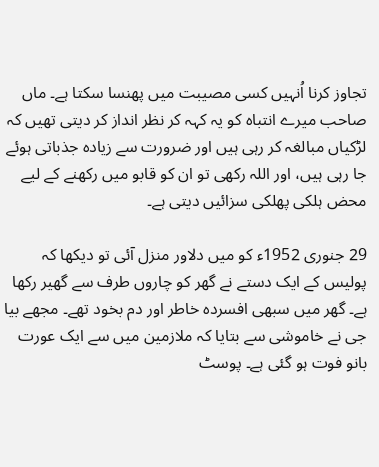تجاوز کرنا اُنہیں کسی مصیبت میں پھنسا سکتا ہے۔ ماں صاحب میرے انتباہ کو یہ کہہ کر نظر انداز کر دیتی تھیں کہ لڑکیاں مبالغہ کر رہی ہیں اور ضرورت سے زیادہ جذباتی ہوئے جا رہی ہیں، اور اللہ رکھی تو ان کو قابو میں رکھنے کے لیے محض ہلکی پھلکی سزائیں دیتی ہے۔

29 جنوری 1952ء کو میں دلاور منزل آئی تو دیکھا کہ پولیس کے ایک دستے نے گھر کو چاروں طرف سے گھیر رکھا ہے۔ گھر میں سبھی افسردہ خاطر اور دم بخود تھے۔ مجھے بیا جی نے خاموشی سے بتایا کہ ملازمین میں سے ایک عورت بانو فوت ہو گئی ہے۔ پوسٹ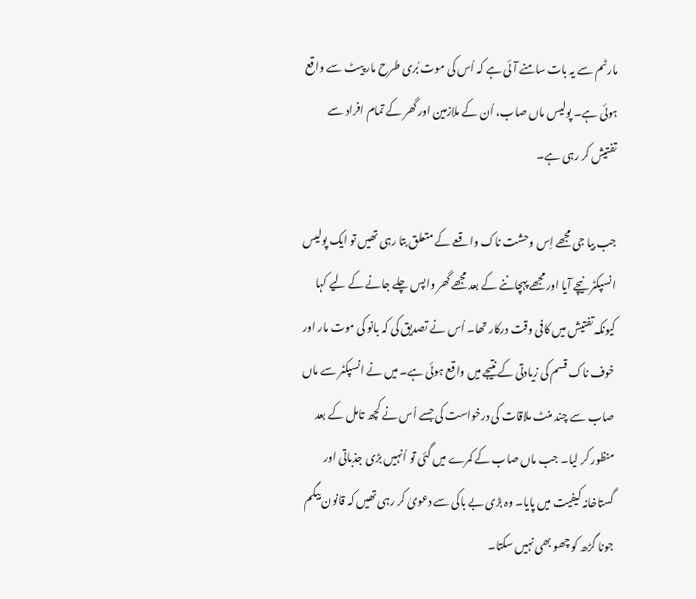مارٹم سے یہ بات سامنے آئی ہے کہ اُس کی موت بُری طرح مار پیٹ سے واقع ہوئی ہے۔ پولیس ماں صاب، اُن کے ملازمین اور گھر کے تمام افراد سے تفتیش کر رہی ہے۔

جب بیا جی مجھے اِس وحشت ناک واقعے کے متعلق بتا رہی تھیں تو ایک پولیس انسپکٹر نیچے آیا اور مجھے پہچاننے کے بعد مجھے گھر واپس چلے جانے کے لیے کہا کیونکہ تفتیش میں کافی وقت درکار تھا۔ اُس نے تصدیق کی کہ بانو کی موت مار اور خوف ناک قسم کی زیادتی کے نتیجے میں واقع ہوئی ہے۔ میں نے انسپکٹر سے ماں صاب سے چند منٹ ملاقات کی درخواست کی جسے اُس نے کچھ تامل کے بعد منظور کر لیا۔ جب ماں صاب کے کمرے میں گئی تو اُنہیں بڑی جذباتی اور گستاخانہ کیفیت میں پایا۔ وہ بڑی بے باکی سے دعویٰ کر رہی تھیں کہ قانون بیگم جونا گڑھ کو چھو بھی نہیں سکتا۔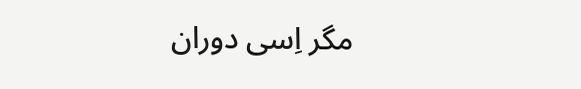مگر اِسی دوران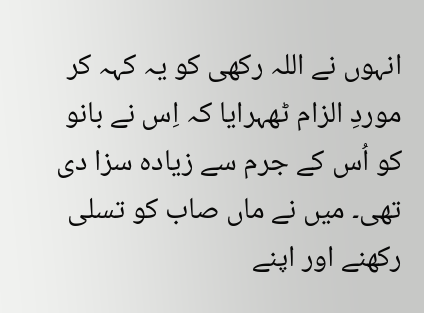انہوں نے اللہ رکھی کو یہ کہہ کر موردِ الزام ٹھہرایا کہ اِس نے بانو کو اُس کے جرم سے زیادہ سزا دی تھی۔ میں نے ماں صاب کو تسلی رکھنے اور اپنے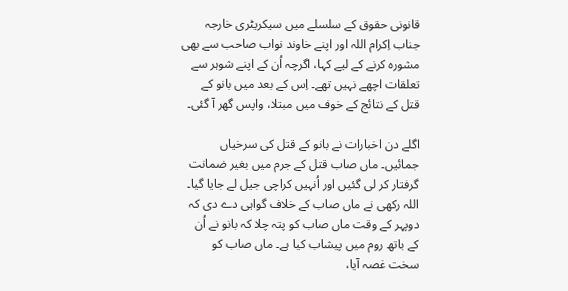قانونی حقوق کے سلسلے میں سیکریٹری خارجہ جناب اِکرام اللہ اور اپنے خاوند نواب صاحب سے بھی مشورہ کرنے کے لیے کہا، اگرچہ اُن کے اپنے شوہر سے تعلقات اچھے نہیں تھے۔ اِس کے بعد میں بانو کے قتل کے نتائج کے خوف میں مبتلا، واپس گھر آ گئی۔

اگلے دن اخبارات نے بانو کے قتل کی سرخیاں جمائیں۔ ماں صاب قتل کے جرم میں بغیر ضمانت گرفتار کر لی گئیں اور اُنہیں کراچی جیل لے جایا گیا۔ اللہ رکھی نے ماں صاب کے خلاف گواہی دے دی کہ دوپہر کے وقت ماں صاب کو پتہ چلا کہ بانو نے اُن کے باتھ روم میں پیشاب کیا ہے۔ ماں صاب کو سخت غصہ آیا،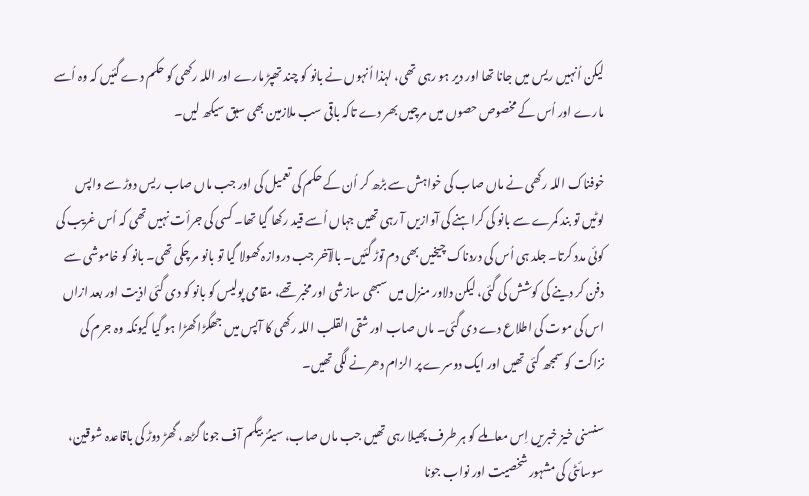لیکن اُنہیں ریس میں جانا تھا اور دیر ہو رہی تھی، لہٰذا اُنہوں نے بانو کو چند تھپڑ مارے اور اللہ رکھی کو حکم دے گئیں کہ وہ اُسے مارے اور اُس کے مخصوص حصوں میں مرچیں بھر دے تاکہ باقی سب ملازمین بھی سبق سیکھ لیں۔

خوفناک اللہ رکھی نے ماں صاب کی خواہش سے بڑھ کر اُن کے حکم کی تعمیل کی اور جب ماں صاب ریس دوڑ سے واپس لوٹیں تو بند کمرے سے بانو کی کراہنے کی آوازیں آ رہی تھیں جہاں اُسے قید رکھا گیا تھا۔ کسی کی جرأت نہیں تھی کہ اُس غریب کی کوئی مدد کرتا۔ جلد ہی اُس کی دردناک چیخیں بھی دم توڑ گئیں۔ بالآخر جب دروازہ کھولا گیا تو بانو مر چکی تھی۔ بانو کو خاموشی سے دفن کر دینے کی کوشش کی گئی، لیکن دلاور منزل میں سبھی سازشی اور مخبر تھے، مقامی پولیس کو بانو کو دی گئی اذیت اور بعد ازاں اس کی موت کی اطلاع دے دی گئی۔ ماں صاب اور شقی القلب اللہ رکھی کا آپس میں جھگڑا کھڑا ہو گیا کیونکہ وہ جرم کی نزاکت کو سمجھ گئی تھیں اور ایک دوسرے پر الزام دھرنے لگی تھیں۔

سنسنی خیز خبریں اِس معاملے کو ہر طرف پھیلا رہی تھیں جب ماں صاب، سینئر بیگم آف جونا گڑھ، گھڑ دوڑ کی باقاعدہ شوقین، سوسائٹی کی مشہور شخصیت اور نواب جونا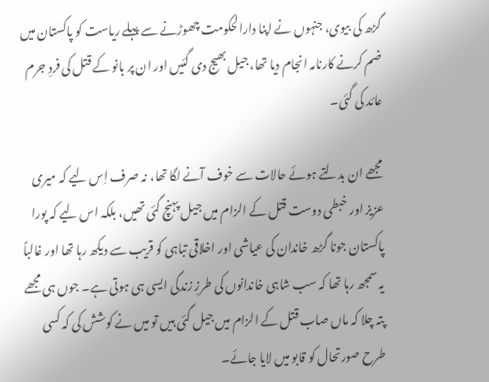گڑھ کی بیوی، جنہوں نے اپنا دارالحکومت چھوڑنے سے پہلے ریاست کو پاکستان میں ضم کرنے کارنامہ انجام دیا تھا، جیل بھیج دی گئیں اور ان پر بانو کے قتل کی فردِ جرم عائد کی گئی۔

مجھے ان بدلتے ہوئے حالات سے خوف آنے لگا تھا، نہ صرف اِس لیے کہ میری عزیز اور خبطی دوست قتل کے الزام میں جیل پہنچ گئی تھیں، بلکہ اس لیے کہ پورا پاکستان جونا گڑھ خاندان کی عیاشی اور اخلاقی تباہی کو قریب سے دیکھ رہا تھا اور غالباً یہ سمجھ رہا تھا کہ سب شاہی خاندانوں کی طرزِ زندگی ایسی ہی ہوتی ہے۔ جوں ہی مجھے پتہ چلا کہ ماں صاب قتل کے الزام میں جیل گئی ہیں تو میں نے کوشش کی کہ کسی طرح صورتحال کو قابو میں لایا جائے۔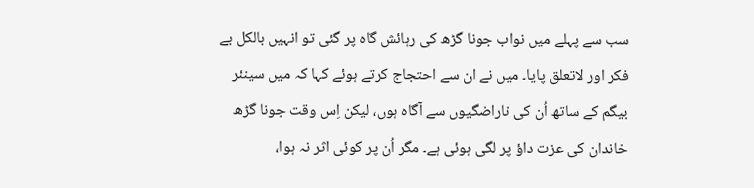سب سے پہلے میں نواب جونا گڑھ کی رہائش گاہ پر گئی تو انہیں بالکل بے فکر اور لاتعلق پایا۔ میں نے ان سے احتجاج کرتے ہوئے کہا کہ میں سینئر بیگم کے ساتھ اُن کی ناراضگیوں سے آگاہ ہوں، لیکن اِس وقت جونا گڑھ خاندان کی عزت داؤ پر لگی ہوئی ہے۔ مگر اُن پر کوئی اثر نہ ہوا،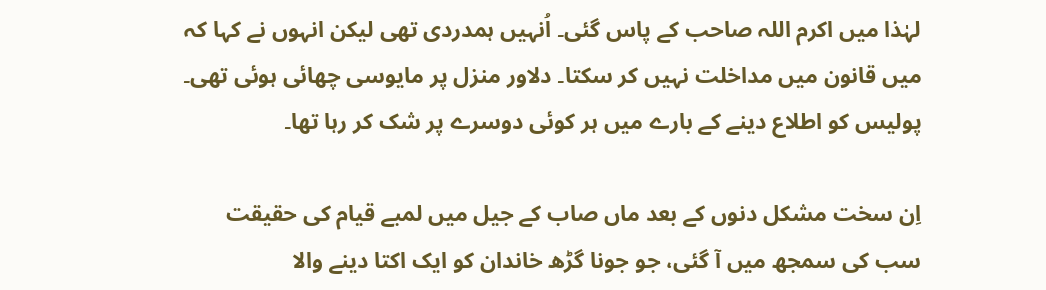لہٰذا میں اکرم اللہ صاحب کے پاس گئی۔ اُنہیں ہمدردی تھی لیکن انہوں نے کہا کہ میں قانون میں مداخلت نہیں کر سکتا۔ دلاور منزل پر مایوسی چھائی ہوئی تھی۔ پولیس کو اطلاع دینے کے بارے میں ہر کوئی دوسرے پر شک کر رہا تھا۔

اِن سخت مشکل دنوں کے بعد ماں صاب کے جیل میں لمبے قیام کی حقیقت سب کی سمجھ میں آ گئی، جو جونا گڑھ خاندان کو ایک اکتا دینے والا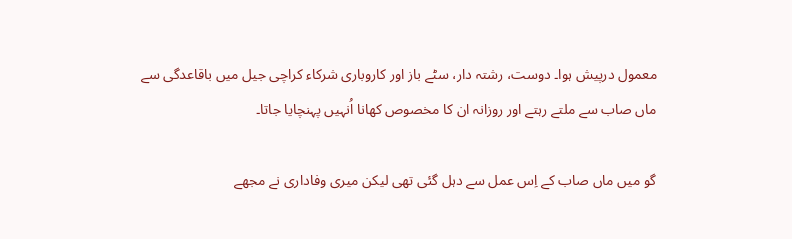معمول درپیش ہوا۔ دوست، رشتہ دار، سٹے باز اور کاروباری شرکاء کراچی جیل میں باقاعدگی سے ماں صاب سے ملتے رہتے اور روزانہ ان کا مخصوص کھانا اُنہیں پہنچایا جاتا۔

گو میں ماں صاب کے اِس عمل سے دہل گئی تھی لیکن میری وفاداری نے مجھے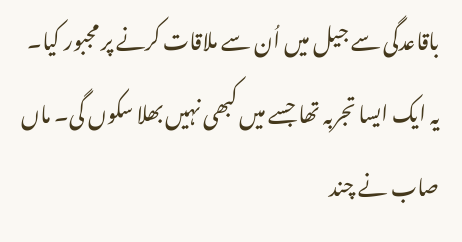باقاعدگی سے جیل میں اُن سے ملاقات کرنے پر مجبور کیا۔ یہ ایک ایسا تجربہ تھا جسے میں کبھی نہیں بھلا سکوں گی۔ ماں صاب نے چند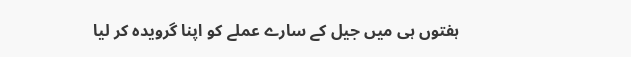ہفتوں ہی میں جیل کے سارے عملے کو اپنا گرویدہ کر لیا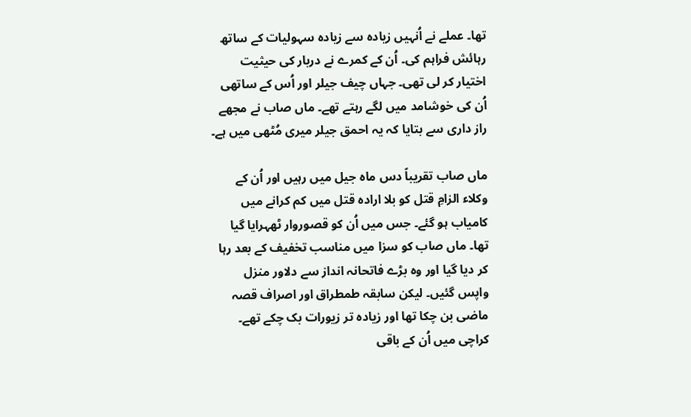تھا۔ عملے نے اُنہیں زیادہ سے زیادہ سہولیات کے ساتھ رہائش فراہم کی۔ اُن کے کمرے نے دربار کی حیثیت اختیار کر لی تھی۔ جہاں چیف جیلر اور اُس کے ساتھی اُن کی خوشامد میں لگے رہتے تھے۔ ماں صاب نے مجھے راز داری سے بتایا کہ یہ احمق جیلر میری مُٹھی میں ہے۔

ماں صاب تقریباً دس ماہ جیل میں رہیں اور اُن کے وکلاء الزامِ قتل کو بلا ارادہ قتل میں کم کرانے میں کامیاب ہو گئے۔ جس میں اُن کو قصوروار ٹھہرایا گیا تھا۔ ماں صاب کو سزا میں مناسب تخفیف کے بعد رہا کر دیا گیا اور وہ بڑے فاتحانہ انداز سے دلاور منزل واپس گئیں۔ لیکن سابقہ طمطراق اور اصراف قصہ ماضی بن چکا تھا اور زیادہ تر زیورات بک چکے تھے۔ کراچی میں اُن کے باقی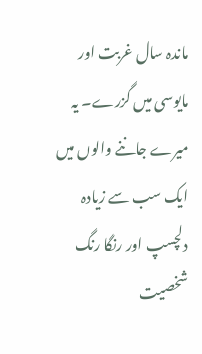ماندہ سال غربت اور مایوسی میں گزرے۔ یہ میرے جاننے والوں میں ایک سب سے زیادہ دلچسپ اور رنگا رنگ شخصیت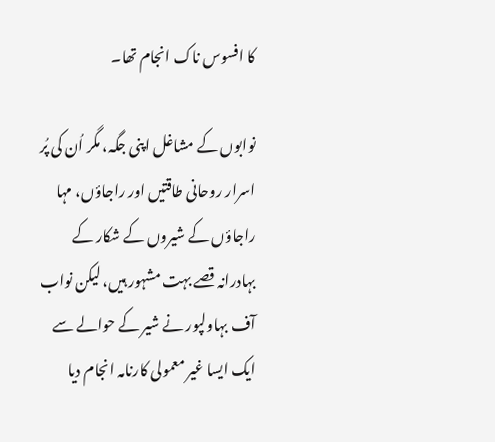کا افسوس ناک انجام تھا۔

نوابوں کے مشاغل اپنی جگہ، مگر اُن کی پُر اسرار روحانی طاقتیں اور راجاؤں، مہا راجاؤں کے شیروں کے شکار کے بہادرانہ قصے بہت مشہور ہیں، لیکن نواب آف بہاولپور نے شیر کے حوالے سے ایک ایسا غیر معمولی کارنامہ انجام دیا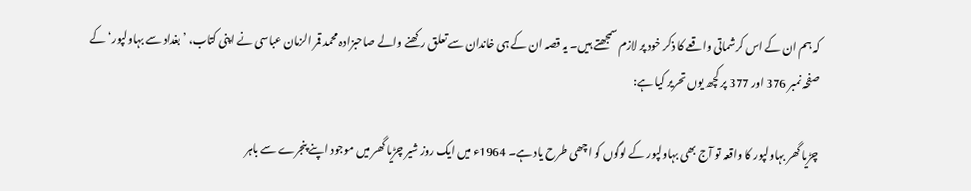کہ ہم ان کے اس کرشماتی واقعے کا ذکر خود پر لازم سمجھتے ہیں۔ یہ قصہ ان کے ہی خاندان سے تعلق رکھنے والے صاحبزادہ محمد قمر الزمان عباسی نے اپنی کتاب، ’بغداد سے بہاولپور‘ کے صفحہ نمبر 376 اور 377 پر کچھ یوں تحریر کیا ہے:

چڑیا گھر بہاولپور کا واقعہ تو آج بھی بہاولپور کے لوگوں کو اچھی طرح یاد ہے۔ 1964ء میں ایک روز شیر چڑیا گھر میں موجود اپنے پنجرے سے باہر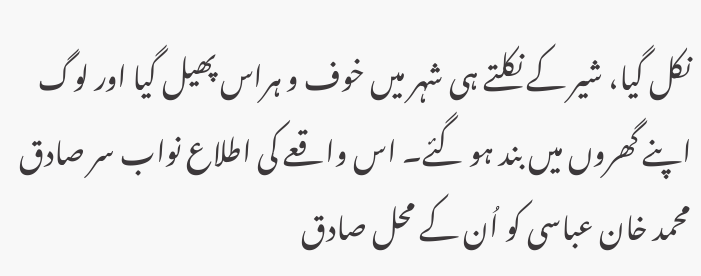نکل گیا، شیر کے نکلتے ہی شہر میں خوف و ہراس پھیل گیا اور لوگ اپنے گھروں میں بند ہو گئے۔ اس واقعے کی اطلاع نواب سر صادق محمد خان عباسی کو اُن کے محل صادق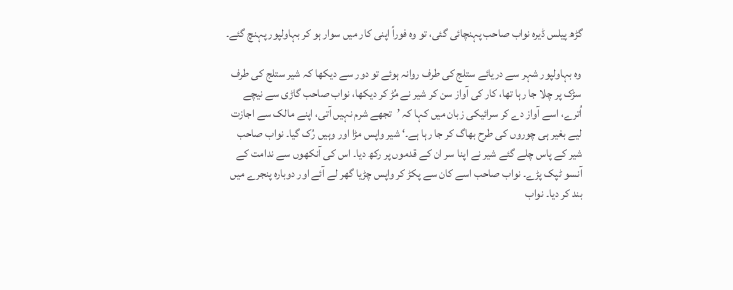گڑھ پیلس ڈیرہ نواب صاحب پہنچائی گئی، تو وہ فوراً اپنی کار میں سوار ہو کر بہاولپور پہنچ گئے۔

وہ بہاولپور شہر سے دریائے ستلج کی طرف روانہ ہوئے تو دور سے دیکھا کہ شیر ستلج کی طرف سڑک پر چلا جا رہا تھا، کار کی آواز سن کر شیر نے مُڑ کر دیکھا، نواب صاحب گاڑی سے نیچے اُترے، اسے آواز دے کر سرائیکی زبان میں کہا کہ ’تجھے شرم نہیں آتی، اپنے مالک سے اجازت لیے بغیر ہی چوروں کی طرح بھاگ کر جا رہا ہے۔‘ شیر واپس مڑا اور وہیں رُک گیا۔ نواب صاحب شیر کے پاس چلے گئے شیر نے اپنا سر ان کے قدموں پر رکھ دیا۔ اس کی آنکھوں سے ندامت کے آنسو ٹپک پڑے۔ نواب صاحب اسے کان سے پکڑ کر واپس چڑیا گھر لے آئے اور دوبارہ پنجرے میں بند کر دیا۔ نواب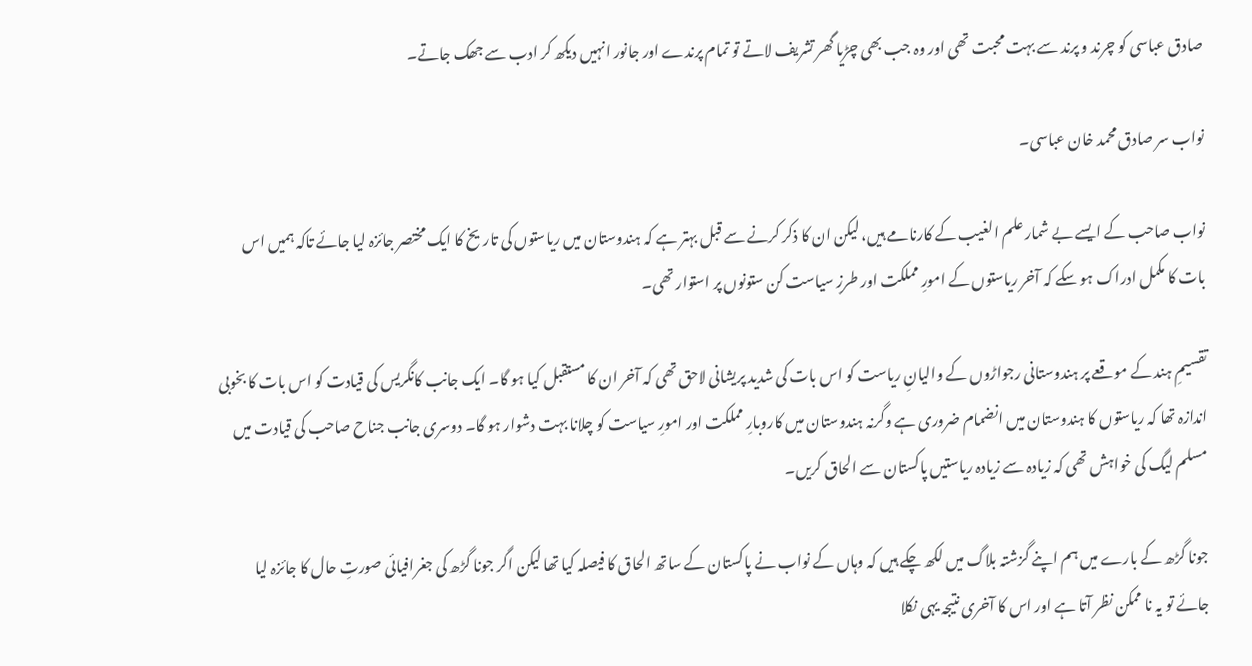صادق عباسی کو چرند و پرند سے بہت محبت تھی اور وہ جب بھی چڑیا گھر تشریف لاتے تو تمام پرندے اور جانور انہیں دیکھ کر ادب سے جھک جاتے۔

نواب سر صادق محمد خان عباسی۔

نواب صاحب کے ایسے بے شمار علم الغیب کے کارنامے ہیں، لیکن ان کا ذکر کرنے سے قبل بہتر ہے کہ ہندوستان میں ریاستوں کی تاریخ کا ایک مختصر جائزہ لیا جائے تاکہ ہمیں اس بات کا مکمل ادراک ہو سکے کہ آخر ریاستوں کے امورِ مملکت اور طرزِ سیاست کن ستونوں پر استوار تھی۔

تقسیمِ ہند کے موقعے پر ہندوستانی رجواڑوں کے والیانِ ریاست کو اس بات کی شدید پریشانی لاحق تھی کہ آخر ان کا مستقبل کیا ہو گا۔ ایک جانب کانگریس کی قیادت کو اس بات کا بخوبی اندازہ تھا کہ ریاستوں کا ہندوستان میں انضمام ضروری ہے وگرنہ ہندوستان میں کاروبارِ مملکت اور امورِ سیاست کو چلانا بہت دشوار ہو گا۔ دوسری جانب جناح صاحب کی قیادت میں مسلم لیگ کی خواہش تھی کہ زیادہ سے زیادہ ریاستیں پاکستان سے الحاق کریں۔

جونا گڑھ کے بارے میں ہم اپنے گزشتہ بلاگ میں لکھ چکے ہیں کہ وہاں کے نواب نے پاکستان کے ساتھ الحاق کا فیصلہ کیا تھا لیکن اگر جونا گڑھ کی جغرافیائی صورتِ حال کا جائزہ لیا جائے تو یہ نا ممکن نظر آتا ہے اور اس کا آخری نتیجہ یہی نکلا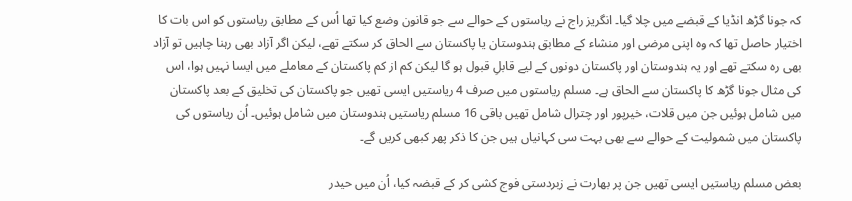کہ جونا گڑھ انڈیا کے قبضے میں چلا گیا۔ انگریز راج نے ریاستوں کے حوالے سے جو قانون وضع کیا تھا اُس کے مطابق ریاستوں کو اس بات کا اختیار حاصل تھا کہ وہ اپنی مرضی اور منشاء کے مطابق ہندوستان یا پاکستان سے الحاق کر سکتے تھے، لیکن اگر آزاد بھی رہنا چاہیں تو آزاد بھی رہ سکتے تھے اور یہ ہندوستان اور پاکستان دونوں کے لیے قابلِ قبول ہو گا لیکن کم از کم پاکستان کے معاملے میں ایسا نہیں ہوا، اس کی مثال جونا گڑھ کا پاکستان سے الحاق ہے۔ مسلم ریاستوں میں صرف 4 ریاستیں ایسی تھیں جو پاکستان کی تخلیق کے بعد پاکستان میں شامل ہوئیں جن میں قلات، خیرپور اور چترال شامل تھیں باقی 16 مسلم ریاستیں ہندوستان میں شامل ہوئیں۔ اُن ریاستوں کی پاکستان میں شمولیت کے حوالے سے بھی بہت سی کہانیاں ہیں جن کا ذکر پھر کبھی کریں گے۔

بعض مسلم ریاستیں ایسی تھیں جن پر بھارت نے زبردستی فوج کشی کر کے قبضہ کیا، اُن میں حیدر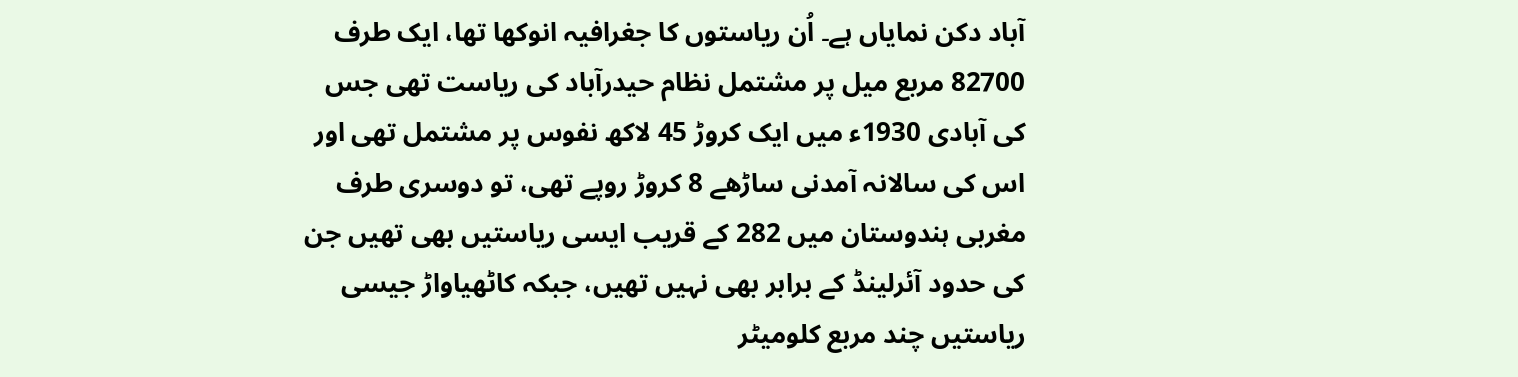آباد دکن نمایاں ہے۔ اُن ریاستوں کا جغرافیہ انوکھا تھا، ایک طرف 82700 مربع میل پر مشتمل نظام حیدرآباد کی ریاست تھی جس کی آبادی 1930ء میں ایک کروڑ 45 لاکھ نفوس پر مشتمل تھی اور اس کی سالانہ آمدنی ساڑھے 8 کروڑ روپے تھی، تو دوسری طرف مغربی ہندوستان میں 282 کے قریب ایسی ریاستیں بھی تھیں جن کی حدود آئرلینڈ کے برابر بھی نہیں تھیں، جبکہ کاٹھیاواڑ جیسی ریاستیں چند مربع کلومیٹر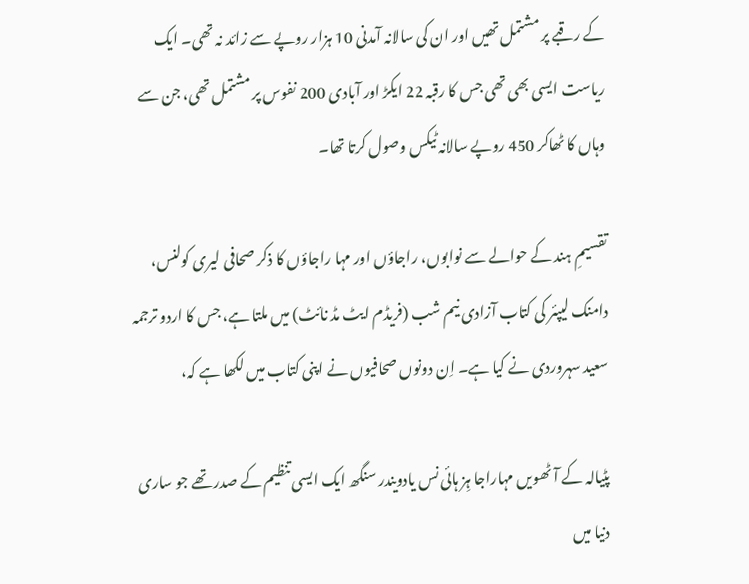کے رقبے پر مشتمل تھیں اور ان کی سالانہ آمدنی 10 ہزار روپے سے زائد نہ تھی۔ ایک ریاست ایسی بھی تھی جس کا رقبہ 22 ایکڑ اور آبادی 200 نفوس پر مشتمل تھی، جن سے وہاں کا ٹھاکر 450 روپے سالانہ ٹیکس وصول کرتا تھا۔

تقسیمِ ہند کے حوالے سے نوابوں، راجاؤں اور مہا راجاؤں کا ذکر صحافی لیری کولنس، دامنک لیپئر کی کتاب آزادی نیم شب (فریڈم ایٹ مڈ نائٹ) میں ملتا ہے، جس کا اردو ترجمہ سعید سہروردی نے کیا ہے۔ اِن دونوں صحافیوں نے اپنی کتاب میں لکھا ہے کہ،

پٹیالہ کے آٹھویں مہاراجا ہِز ہائی نس یادویندر سنگھ ایک ایسی تنظیم کے صدر تھے جو ساری دنیا میں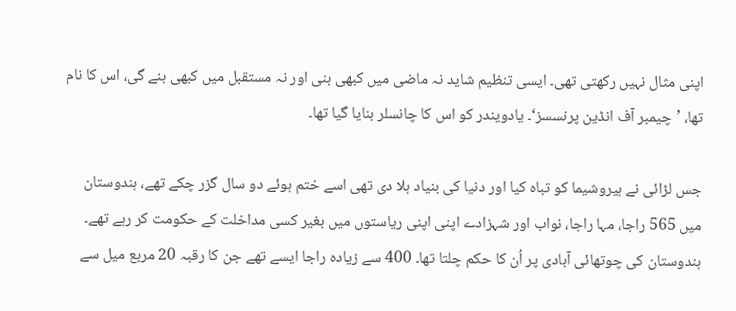اپنی مثال نہیں رکھتی تھی۔ ایسی تنظیم شاید نہ ماضی میں کبھی بنی اور نہ مستقبل میں کبھی بنے گی، اس کا نام تھا، ’چیمبر آف انڈین پرنسسز‘۔ یادویندر کو اس کا چانسلر بنایا گیا تھا۔

جس لڑائی نے ہیروشیما کو تباہ کیا اور دنیا کی بنیاد ہلا دی تھی اسے ختم ہوئے دو سال گزر چکے تھے، ہندوستان میں 565 راجا، مہا راجا، نواب اور شہزادے اپنی اپنی ریاستوں میں بغیر کسی مداخلت کے حکومت کر رہے تھے۔ ہندوستان کی چوتھائی آبادی پر اُن کا حکم چلتا تھا۔ 400 سے زیادہ راجا ایسے تھے جن کا رقبہ 20 مربع میل سے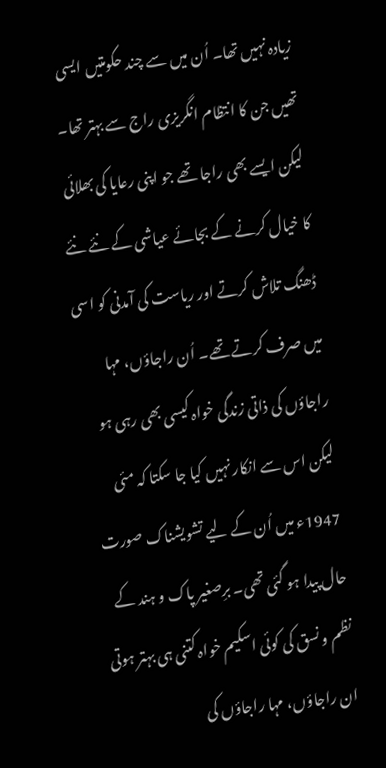زیادہ نہیں تھا۔ اُن میں سے چند حکومتیں ایسی تھیں جن کا انتظام انگریزی راج سے بہتر تھا۔ لیکن ایسے بھی راجا تھے جو اپنی رعایا کی بھلائی کا خیال کرنے کے بجائے عیاشی کے نئے نئے ڈھنگ تلاش کرتے اور ریاست کی آمدنی کو اسی میں صرف کرتے تھے۔ اُن راجاؤں، مہا راجاؤں کی ذاتی زندگی خواہ کیسی بھی رہی ہو لیکن اس سے انکار نہیں کیا جا سکتا کہ مئی 1947ء میں اُن کے لیے تشویشناک صورت حال پیدا ہو گئی تھی۔ برِصغیر پاک و ہند کے نظم و نسق کی کوئی اسکیم خواہ کتنی ہی بہتر ہوتی ان راجاؤں، مہا راجاؤں کی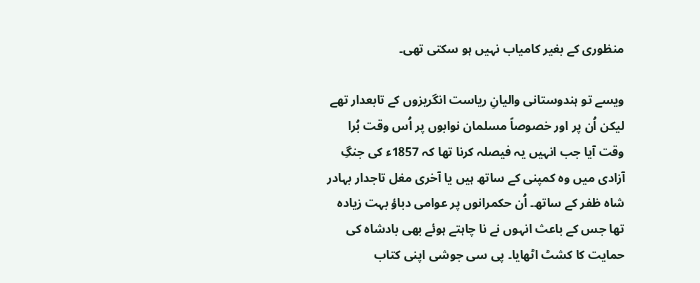منظوری کے بغیر کامیاب نہیں ہو سکتی تھی۔

ویسے تو ہندوستانی والیانِ ریاست انگریزوں کے تابعدار تھے لیکن اُن پر اور خصوصاً مسلمان نوابوں پر اُس وقت بُرا وقت آیا جب انہیں یہ فیصلہ کرنا تھا کہ 1857ء کی جنگِ آزادی میں وہ کمپنی کے ساتھ ہیں یا آخری مغل تاجدار بہادر شاہ ظفر کے ساتھ۔ اُن حکمرانوں پر عوامی دباؤ بہت زیادہ تھا جس کے باعث انہوں نے نا چاہتے ہوئے بھی بادشاہ کی حمایت کا کشٹ اٹھایا۔ پی سی جوشی اپنی کتاب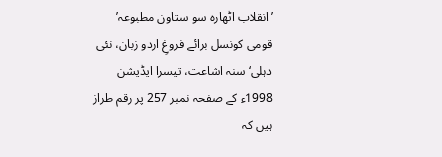’انقلاب اٹھارہ سو ستاون مطبوعہ’ قومی کونسل برائے فروغِ اردو زبان، نئی دہلی‘ سنہ اشاعت، تیسرا ایڈیشن 1998ء کے صفحہ نمبر 257 پر رقم طراز ہیں کہ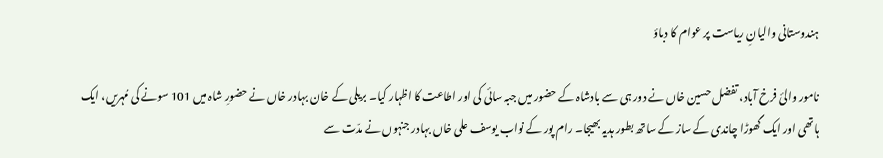ہندوستانی والیانِ ریاست پر عوام کا دباؤ

نامور والئ فرخ آباد، تفضل حسین خاں نے دور ہی سے بادشاہ کے حضور میں جبہ سائی کی اور اطاعت کا اظہار کیا۔ بریلی کے خان بہادر خاں نے حضورِ شاہ میں 101 سونے کی مُہریں، ایک ہاتھی اور ایک گھوڑا چاندی کے ساز کے ساتھ بطور ہدیہ بھیجا۔ رام پور کے نواب یوسف علی خاں بہادر جنہوں نے مدّت سے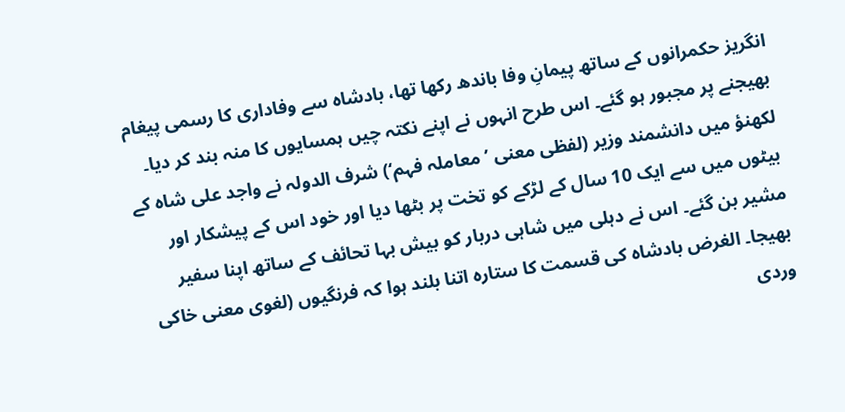انگریز حکمرانوں کے ساتھ پیمانِ وفا باندھ رکھا تھا، بادشاہ سے وفاداری کا رسمی پیغام بھیجنے پر مجبور ہو گئے۔ اس طرح انہوں نے اپنے نکتہ چیں ہمسایوں کا منہ بند کر دیا۔ لکھنؤ میں دانشمند وزیر (لفظی معنی ’معاملہ فہم‘) شرف الدولہ نے واجد علی شاہ کے بیٹوں میں سے ایک 10 سال کے لڑکے کو تخت پر بٹھا دیا اور خود اس کے پیشکار اور مشیر بن گئے۔ اس نے دہلی میں شاہی دربار کو بیش بہا تحائف کے ساتھ اپنا سفیر بھیجا۔ الغرض بادشاہ کی قسمت کا ستارہ اتنا بلند ہوا کہ فرنگیوں (لغوی معنی خاکی وردی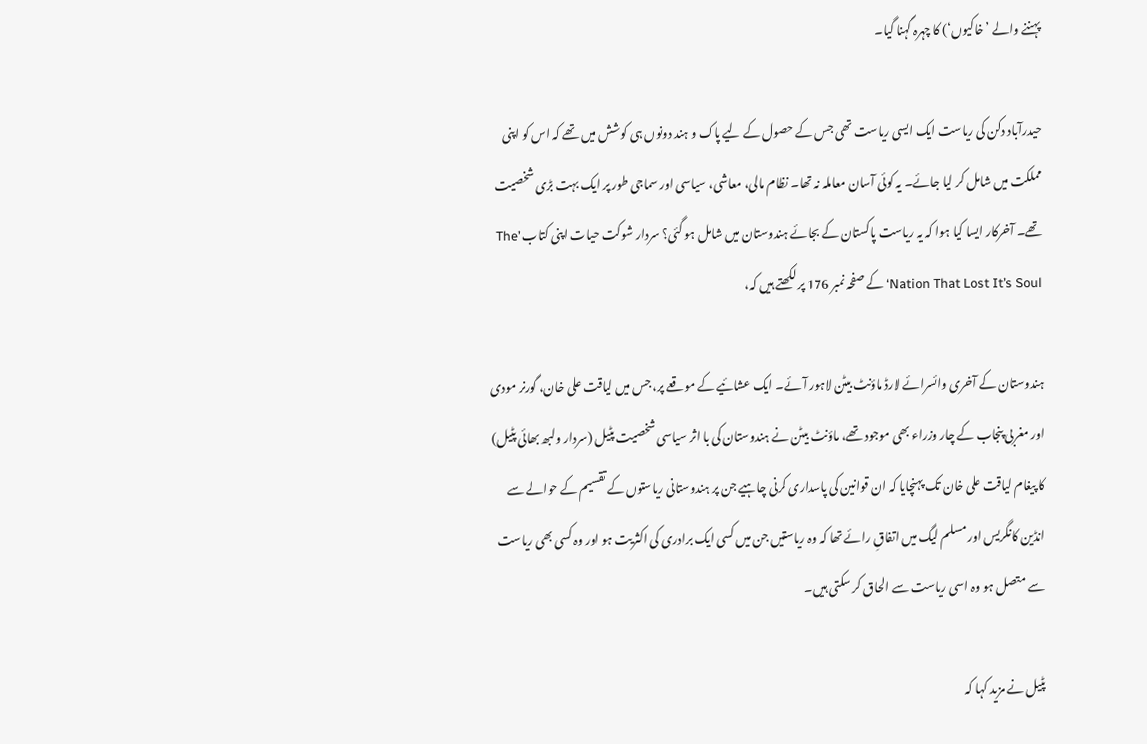پہننے والے ’خاکیوں‘) کا چہرہ گہنا گیا۔

حیدرآباد دکن کی ریاست ایک ایسی ریاست تھی جس کے حصول کے لیے پاک و ہند دونوں ہی کوشش میں تھے کہ اس کو اپنی مملکت میں شامل کر لیا جائے۔ یہ کوئی آسان معاملہ نہ تھا۔ نظام مالی، معاشی، سیاسی اور سماجی طور پر ایک بہت بڑی شخصیت تھے۔ آخرکار ایسا کیا ہوا کہ یہ ریاست پاکستان کے بجائے ہندوستان میں شامل ہو گئی؟ سردار شوکت حیات اپنی کتاب ’The Nation That Lost It’s Soul‘ کے صفحہ نمبر 176 پر لکھتے ہیں کہ،

ہندوستان کے آخری وائسرائے لارڈ ماؤنٹ بیٹن لاہور آئے۔ ایک عشائیے کے موقعے پر، جس میں لیاقت علی خان، گورنر مودی اور مغربی پنجاب کے چار وزراء بھی موجود تھے، ماؤنٹ بیٹن نے ہندوستان کی با اثر سیاسی شخصیت پٹیل (سردار ولبھ بھائی پٹیل) کا پیغام لیاقت علی خان تک پہنچایا کہ ان قوانین کی پاسداری کرنی چاہیے جن پر ہندوستانی ریاستوں کے تقسیم کے حوالے سے انڈین کانگریس اور مسلم لیگ میں اتفاقِ رائے تھا کہ وہ ریاستیں جن میں کسی ایک برادری کی اکثریت ہو اور وہ کسی بھی ریاست سے متصل ہو وہ اسی ریاست سے الحاق کر سکتی ہیں۔

پٹیل نے مزید کہا کہ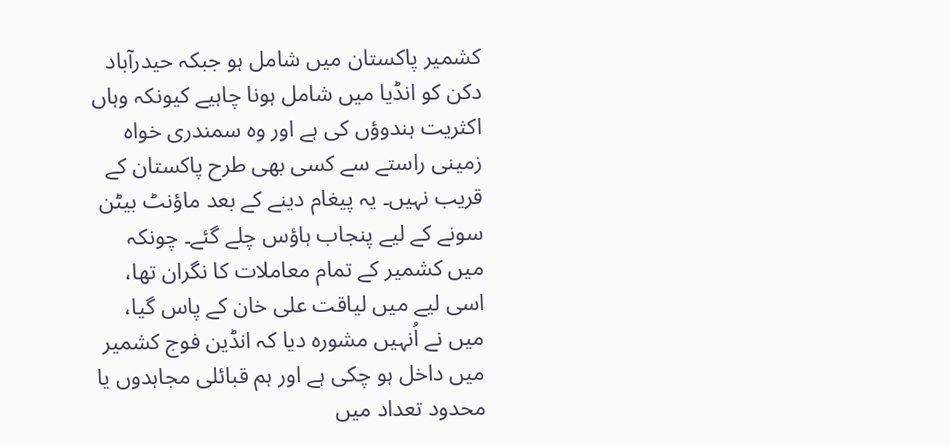کشمیر پاکستان میں شامل ہو جبکہ حیدرآباد دکن کو انڈیا میں شامل ہونا چاہیے کیونکہ وہاں اکثریت ہندوؤں کی ہے اور وہ سمندری خواہ زمینی راستے سے کسی بھی طرح پاکستان کے قریب نہیں۔ یہ پیغام دینے کے بعد ماؤنٹ بیٹن سونے کے لیے پنجاب ہاؤس چلے گئے۔ چونکہ میں کشمیر کے تمام معاملات کا نگران تھا، اسی لیے میں لیاقت علی خان کے پاس گیا، میں نے اُنہیں مشورہ دیا کہ انڈین فوج کشمیر میں داخل ہو چکی ہے اور ہم قبائلی مجاہدوں یا محدود تعداد میں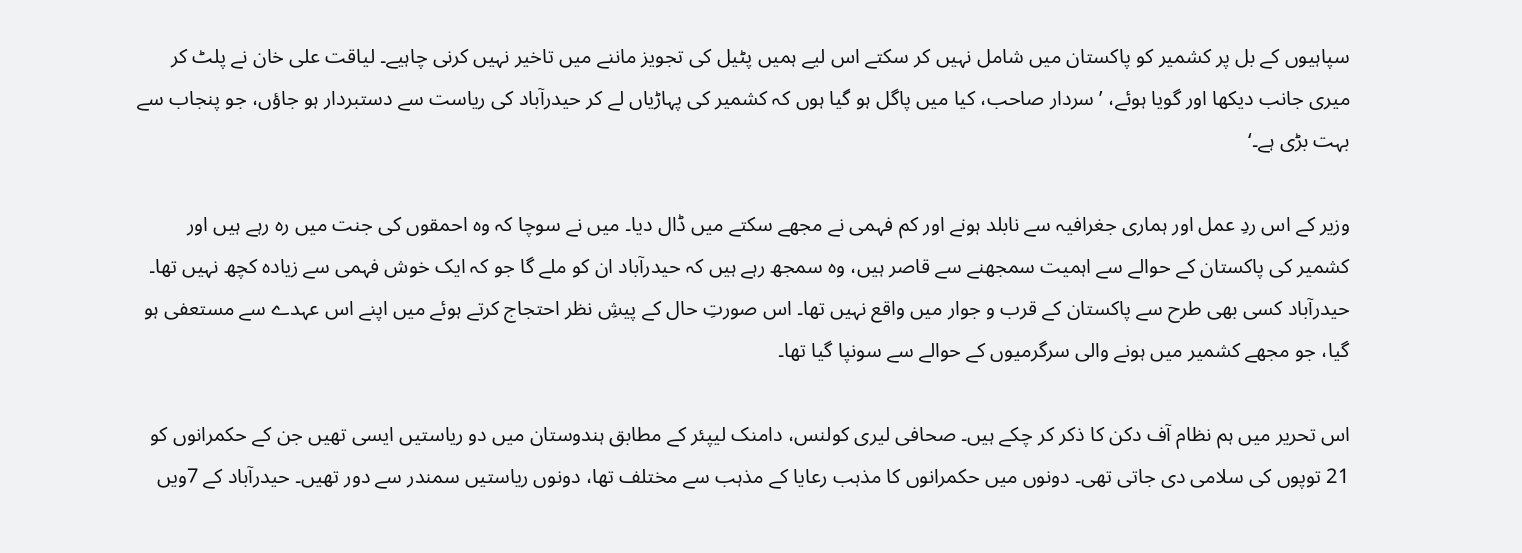سپاہیوں کے بل پر کشمیر کو پاکستان میں شامل نہیں کر سکتے اس لیے ہمیں پٹیل کی تجویز ماننے میں تاخیر نہیں کرنی چاہیے۔ لیاقت علی خان نے پلٹ کر میری جانب دیکھا اور گویا ہوئے، ’سردار صاحب، کیا میں پاگل ہو گیا ہوں کہ کشمیر کی پہاڑیاں لے کر حیدرآباد کی ریاست سے دستبردار ہو جاؤں، جو پنجاب سے بہت بڑی ہے۔‘

وزیر کے اس ردِ عمل اور ہماری جغرافیہ سے نابلد ہونے اور کم فہمی نے مجھے سکتے میں ڈال دیا۔ میں نے سوچا کہ وہ احمقوں کی جنت میں رہ رہے ہیں اور کشمیر کی پاکستان کے حوالے سے اہمیت سمجھنے سے قاصر ہیں، وہ سمجھ رہے ہیں کہ حیدرآباد ان کو ملے گا جو کہ ایک خوش فہمی سے زیادہ کچھ نہیں تھا۔ حیدرآباد کسی بھی طرح سے پاکستان کے قرب و جوار میں واقع نہیں تھا۔ اس صورتِ حال کے پیشِ نظر احتجاج کرتے ہوئے میں اپنے اس عہدے سے مستعفی ہو گیا، جو مجھے کشمیر میں ہونے والی سرگرمیوں کے حوالے سے سونپا گیا تھا۔

اس تحریر میں ہم نظام آف دکن کا ذکر کر چکے ہیں۔ صحافی لیری کولنس، دامنک لیپئر کے مطابق ہندوستان میں دو ریاستیں ایسی تھیں جن کے حکمرانوں کو 21 توپوں کی سلامی دی جاتی تھی۔ دونوں میں حکمرانوں کا مذہب رعایا کے مذہب سے مختلف تھا، دونوں ریاستیں سمندر سے دور تھیں۔ حیدرآباد کے 7ویں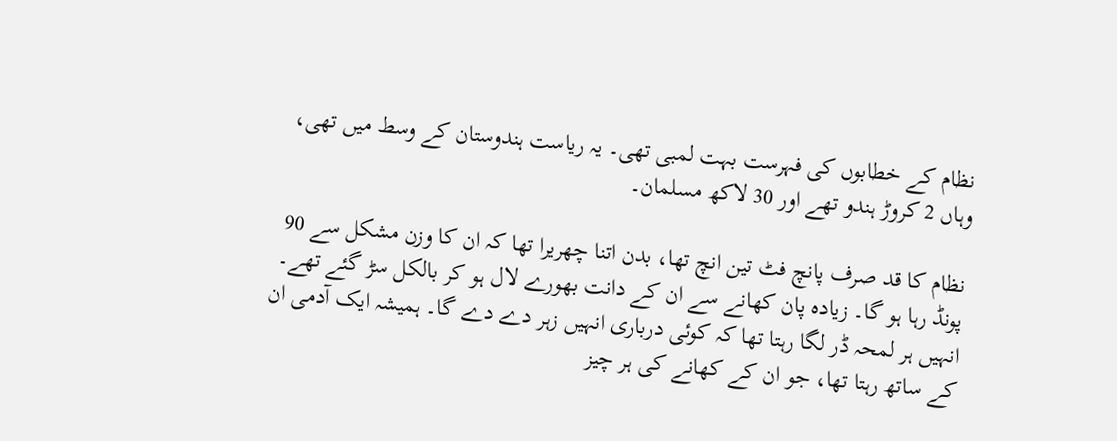نظام کے خطابوں کی فہرست بہت لمبی تھی۔ یہ ریاست ہندوستان کے وسط میں تھی، وہاں 2 کروڑ ہندو تھے اور 30 لاکھ مسلمان۔

نظام کا قد صرف پانچ فٹ تین انچ تھا، بدن اتنا چھریرا تھا کہ ان کا وزن مشکل سے 90 پونڈ رہا ہو گا۔ زیادہ پان کھانے سے ان کے دانت بھورے لال ہو کر بالکل سڑ گئے تھے۔ انہیں ہر لمحہ ڈر لگا رہتا تھا کہ کوئی درباری انہیں زہر دے دے گا۔ ہمیشہ ایک آدمی ان کے ساتھ رہتا تھا، جو ان کے کھانے کی ہر چیز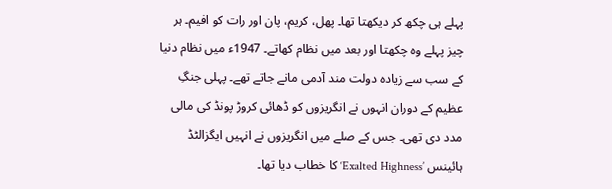پہلے ہی چکھ کر دیکھتا تھا۔ پھل، کریم، پان اور رات کو افیم۔ ہر چیز پہلے وہ چکھتا اور بعد میں نظام کھاتے۔ 1947ء میں نظام دنیا کے سب سے زیادہ دولت مند آدمی مانے جاتے تھے۔ پہلی جنگِ عظیم کے دوران انہوں نے انگریزوں کو ڈھائی کروڑ پونڈ کی مالی مدد دی تھی۔ جس کے صلے میں انگریزوں نے انہیں ایگزالٹڈ ہائینس ’Exalted Highness‘ کا خطاب دیا تھا۔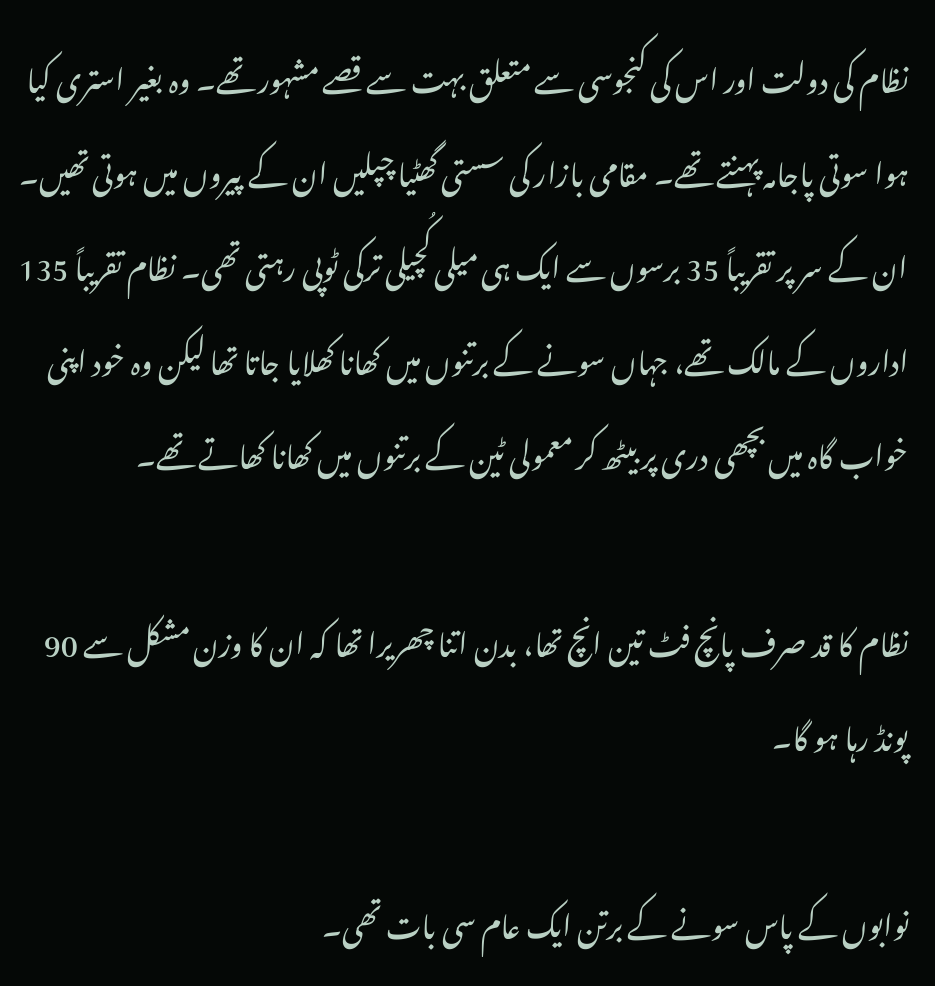نظام کی دولت اور اس کی کنجوسی سے متعلق بہت سے قصے مشہور تھے۔ وہ بغیر استری کیا ہوا سوتی پاجامہ پہنتے تھے۔ مقامی بازار کی سستی گھٹیا چپلیں ان کے پیروں میں ہوتی تھیں۔ ان کے سر پر تقریباً 35 برسوں سے ایک ہی میلی کُچیلی ترکی ٹوپی رہتی تھی۔ نظام تقریباً 135 اداروں کے مالک تھے، جہاں سونے کے برتنوں میں کھانا کھلایا جاتا تھا لیکن وہ خود اپنی خواب گاہ میں بچھی دری پر بیٹھ کر معمولی ٹین کے برتنوں میں کھانا کھاتے تھے۔

نظام کا قد صرف پانچ فٹ تین انچ تھا، بدن اتنا چھریرا تھا کہ ان کا وزن مشکل سے 90 پونڈ رہا ہو گا۔

نوابوں کے پاس سونے کے برتن ایک عام سی بات تھی۔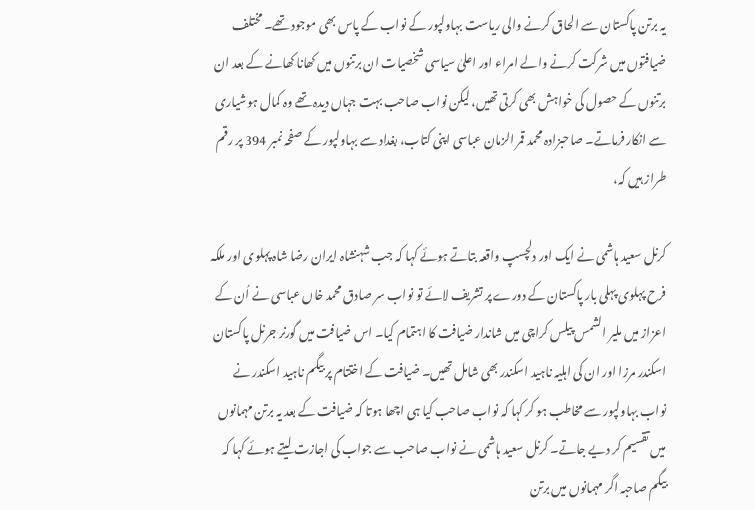یہ برتن پاکستان سے الحاق کرنے والی ریاست بہاولپور کے نواب کے پاس بھی موجود تھے۔ مختلف ضیافتوں میں شرکت کرنے والے امراء اور اعلیٰ سیاسی شخصیات ان برتنوں میں کھانا کھانے کے بعد ان برتنوں کے حصول کی خواہش بھی کرتی تھیں، لیکن نواب صاحب بہت جہاں دیدہ تھے وہ کمال ہوشیاری سے انکار فرماتے۔ صاحبزادہ محمد قمر الزمان عباسی اپنی کتاب، بغداد سے بہاولپور کے صفحہ نمبر 394 پر رقم طراز ہیں کہ،

کرنل سعید ہاشمی نے ایک اور دلچسپ واقعہ بتاتے ہوئے کہا کہ جب شہنشاہ ایران رضا شاہ پہلوی اور ملکہ فرح پہلوی پہلی بار پاکستان کے دورے پر تشریف لائے تو نواب سر صادق محمد خاں عباسی نے اُن کے اعزاز میں ملیر الشمس پیلس کراچی میں شاندار ضیافت کا اہتمام کیا۔ اس ضیافت میں گورنر جرنل پاکستان اسکندر مرزا اور ان کی اہلیہ ناہید اسکندر بھی شامل تھیں۔ ضیافت کے اختتام پر بیگم ناہید اسکندر نے نواب بہاولپور سے مخاطب ہو کر کہا کہ نواب صاحب کیا ہی اچھا ہوتا کہ ضیافت کے بعد یہ برتن مہمانوں میں تقسیم کر دیے جاتے۔ کرنل سعید ہاشمی نے نواب صاحب سے جواب کی اجازت لیتے ہوئے کہا کہ بیگم صاحبہ اگر مہمانوں میں برتن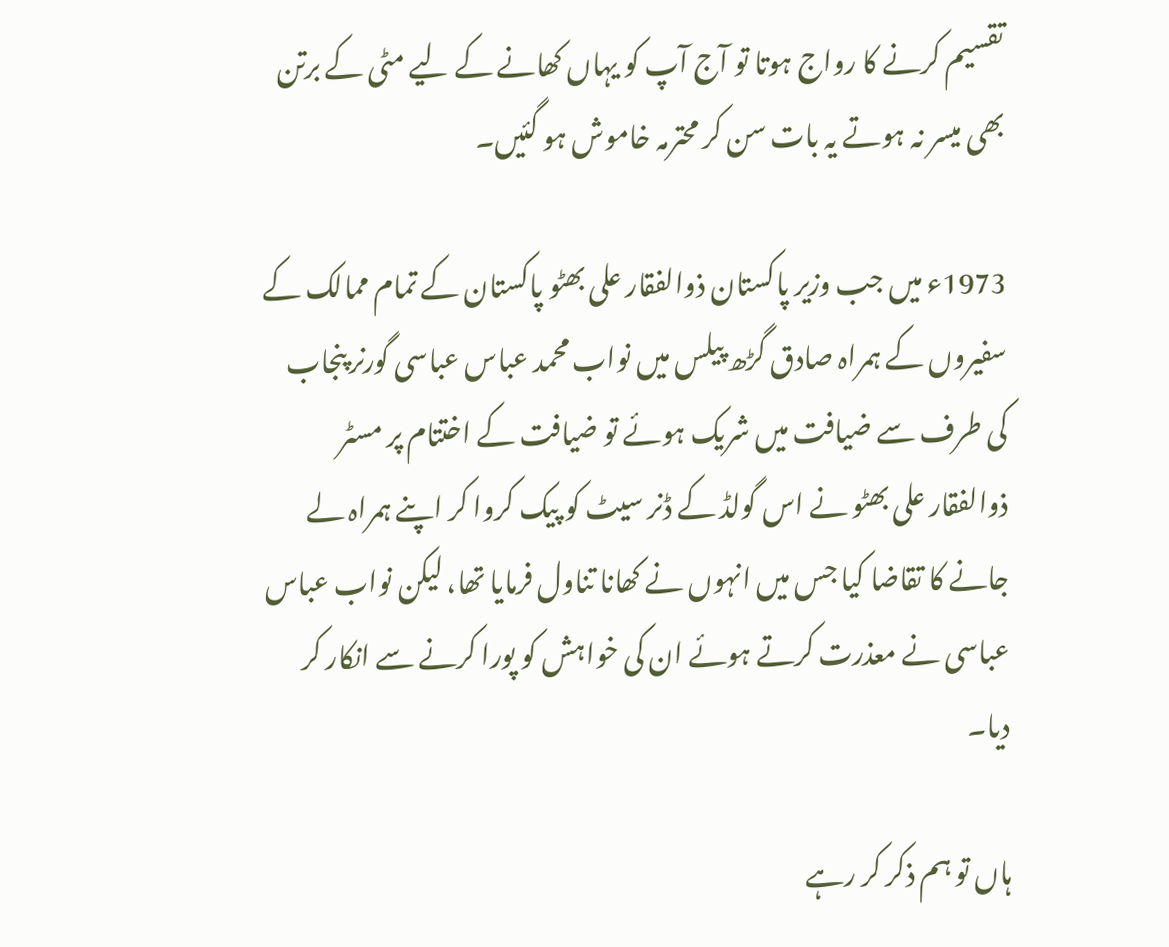تقسیم کرنے کا رواج ہوتا تو آج آپ کو یہاں کھانے کے لیے مٹی کے برتن بھی میسر نہ ہوتے یہ بات سن کر محترمہ خاموش ہو گئیں۔

1973ء میں جب وزیر پاکستان ذوالفقار علی بھٹو پاکستان کے تمام ممالک کے سفیروں کے ہمراہ صادق گڑھ پیلس میں نواب محمد عباس عباسی گورنر پنجاب کی طرف سے ضیافت میں شریک ہوئے تو ضیافت کے اختتام پر مسٹر ذوالفقار علی بھٹو نے اس گولڈ کے ڈنر سیٹ کو پیک کروا کر اپنے ہمراہ لے جانے کا تقاضا کیا جس میں انہوں نے کھانا تناول فرمایا تھا، لیکن نواب عباس عباسی نے معذرت کرتے ہوئے ان کی خواہش کو پورا کرنے سے انکار کر دیا۔

ہاں تو ہم ذکر کر رہے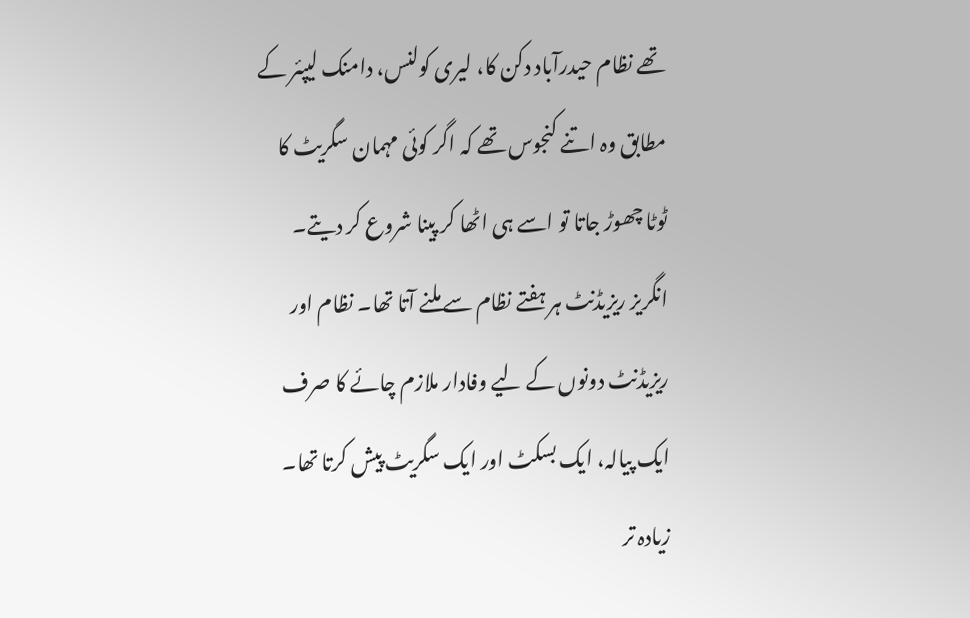تھے نظام حیدرآباد دکن کا، لیری کولنس، دامنک لیپئر کے مطابق وہ اتنے کنجوس تھے کہ اگر کوئی مہمان سگریٹ کا ٹوٹا چھوڑ جاتا تو اسے ہی اٹھا کر پینا شروع کر دیتے۔ انگریز ریزیڈنٹ ہر ہفتے نظام سے ملنے آتا تھا۔ نظام اور ریزیڈنٹ دونوں کے لیے وفادار ملازم چائے کا صرف ایک پیالہ، ایک بسکٹ اور ایک سگریٹ پیش کرتا تھا۔ زیادہ تر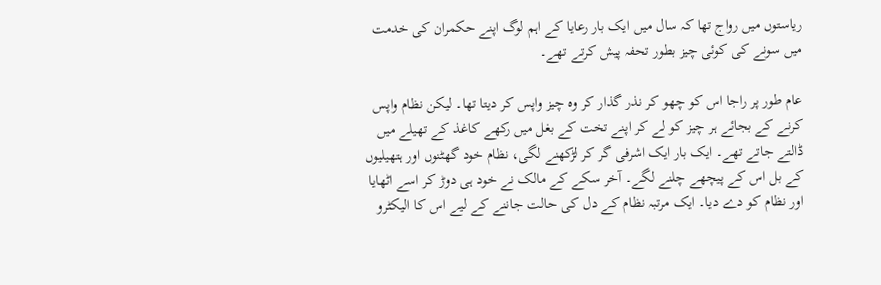ریاستوں میں رواج تھا کہ سال میں ایک بار رعایا کے اہم لوگ اپنے حکمران کی خدمت میں سونے کی کوئی چیز بطور تحفہ پیش کرتے تھے۔

عام طور پر راجا اس کو چھو کر نذر گذار کر وہ چیز واپس کر دیتا تھا۔ لیکن نظام واپس کرنے کے بجائے ہر چیز کو لے کر اپنے تخت کے بغل میں رکھے کاغذ کے تھیلے میں ڈالتے جاتے تھے۔ ایک بار ایک اشرفی گر کر لڑکھنے لگی، نظام خود گھٹنوں اور ہتھیلیوں کے بل اس کے پیچھے چلنے لگے۔ آخر سکے کے مالک نے خود ہی دوڑ کر اسے اٹھایا اور نظام کو دے دیا۔ ایک مرتبہ نظام کے دل کی حالت جاننے کے لیے اس کا الیکٹرو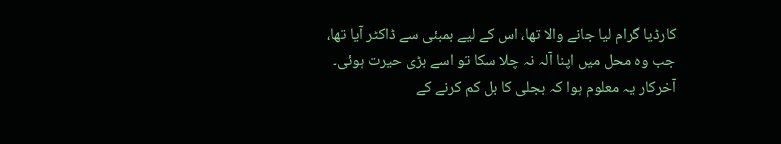کارڈیا گرام لیا جانے والا تھا، اس کے لیے بمبئی سے ڈاکٹر آیا تھا، جب وہ محل میں اپنا آلہ نہ چلا سکا تو اسے بڑی حیرت ہوئی۔ آخرکار یہ معلوم ہوا کہ بجلی کا بل کم کرنے کے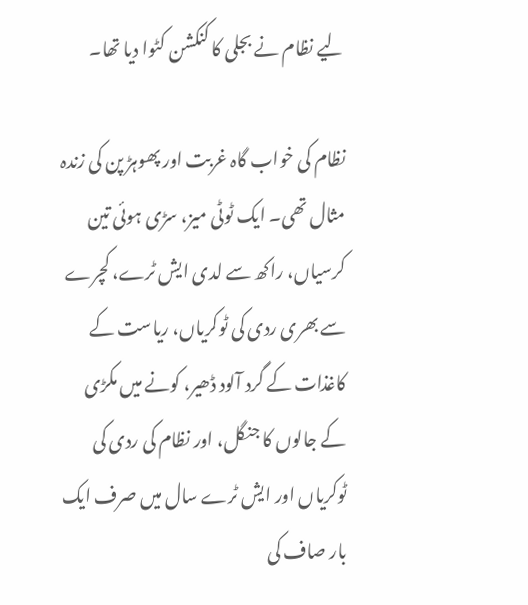لیے نظام نے بجلی کا کنکشن کٹوا دیا تھا۔

نظام کی خواب گاہ غربت اور پھوہڑ پن کی زندہ مثال تھی۔ ایک ٹوٹی میز، سڑی ہوئی تین کرسیاں، راکھ سے لدی ایش ٹرے، کچرے سے بھری ردی کی ٹوکریاں، ریاست کے کاغذات کے گرد آلود ڈھیر، کونے میں مکڑی کے جالوں کا جنگل، اور نظام کی ردی کی ٹوکریاں اور ایش ٹرے سال میں صرف ایک بار صاف کی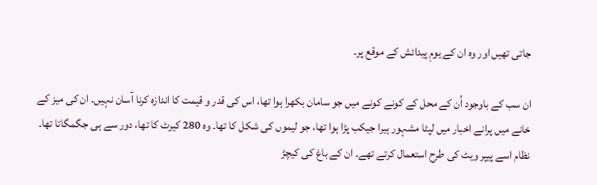جاتی تھیں اور وہ ان کے یومِ پیدائش کے موقع پر۔

ان سب کے باوجود اُن کے محل کے کونے کونے میں جو سامان بکھرا ہوا تھا، اس کی قدر و قیمت کا اندازہ کرنا آسان نہیں۔ ان کی میز کے خانے میں پرانے اخبار میں لپٹا مشہور ہیرا جیکب پڑا ہوا تھا، جو لیموں کی شکل کا تھا۔ وہ 280 کیرٹ کا تھا، دور سے ہی جگمگاتا تھا۔ نظام اسے پیپر ویٹ کی طرح استعمال کرتے تھے۔ ان کے باغ کی کیچڑ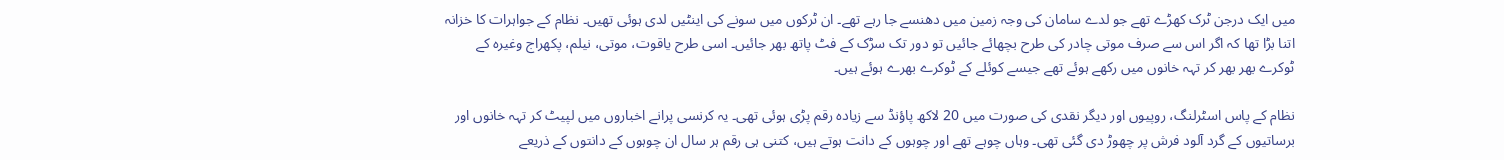میں ایک درجن ٹرک کھڑے تھے جو لدے سامان کی وجہ زمین میں دھنسے جا رہے تھے۔ ان ٹرکوں میں سونے کی اینٹیں لدی ہوئی تھیں۔ نظام کے جواہرات کا خزانہ اتنا بڑا تھا کہ اگر اس سے صرف موتی چادر کی طرح بچھائے جائیں تو دور تک سڑک کے فٹ پاتھ بھر جائیں۔ اسی طرح یاقوت، موتی، نیلم، پکھراج وغیرہ کے ٹوکرے بھر بھر کر تہہ خانوں میں رکھے ہوئے تھے جیسے کوئلے کے ٹوکرے بھرے ہوئے ہیں۔

نظام کے پاس اسٹرلنگ، روپیوں اور دیگر نقدی کی صورت میں 20 لاکھ پاؤنڈ سے زیادہ رقم پڑی ہوئی تھی۔ یہ کرنسی پرانے اخباروں میں لپیٹ کر تہہ خانوں اور برساتیوں کے گرد آلود فرش پر چھوڑ دی گئی تھی۔ وہاں چوہے تھے اور چوہوں کے دانت ہوتے ہیں، کتنی ہی رقم ہر سال ان چوہوں کے دانتوں کے ذریعے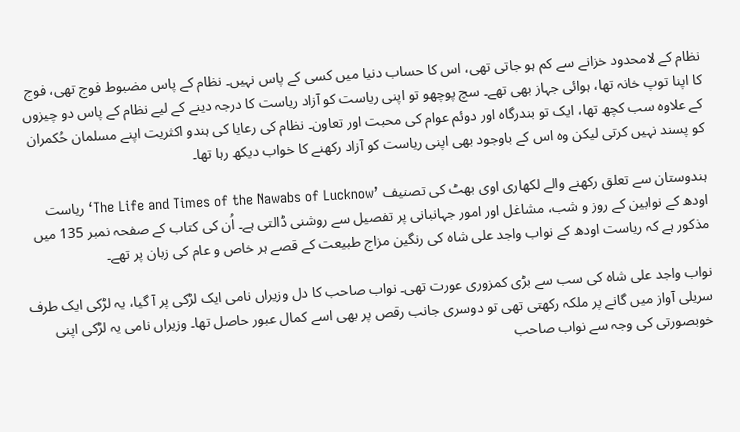نظام کے لامحدود خزانے سے کم ہو جاتی تھی، اس کا حساب دنیا میں کسی کے پاس نہیں۔ نظام کے پاس مضبوط فوج تھی، فوج کا اپنا توپ خانہ تھا، ہوائی جہاز بھی تھے۔ سچ پوچھو تو اپنی ریاست کو آزاد ریاست کا درجہ دینے کے لیے نظام کے پاس دو چیزوں کے علاوہ سب کچھ تھا، ایک تو بندرگاہ اور دوئم عوام کی محبت اور تعاون۔ نظام کی رعایا کی ہندو اکثریت اپنے مسلمان حُکمران کو پسند نہیں کرتی لیکن وہ اس کے باوجود بھی اپنی ریاست کو آزاد رکھنے کا خواب دیکھ رہا تھا۔

ہندوستان سے تعلق رکھنے والے لکھاری اوی بھٹ کی تصنیف ’The Life and Times of the Nawabs of Lucknow‘ ریاست اودھ کے نوابین کے روز و شب، مشاغل اور امور جہانبانی پر تفصیل سے روشنی ڈالتی ہے۔ اُن کی کتاب کے صفحہ نمبر 135 میں مذکور ہے کہ ریاست اودھ کے نواب واجد علی شاہ کی رنگین مزاج طبیعت کے قصے ہر خاص و عام کی زبان پر تھے۔

نواب واجد علی شاہ کی سب سے بڑی کمزوری عورت تھی۔ نواب صاحب کا دل وزیراں نامی ایک لڑکی پر آ گیا، یہ لڑکی ایک طرف سریلی آواز میں گانے پر ملکہ رکھتی تھی تو دوسری جانب رقص پر بھی اسے کمال عبور حاصل تھا۔ وزیراں نامی یہ لڑکی اپنی خوبصورتی کی وجہ سے نواب صاحب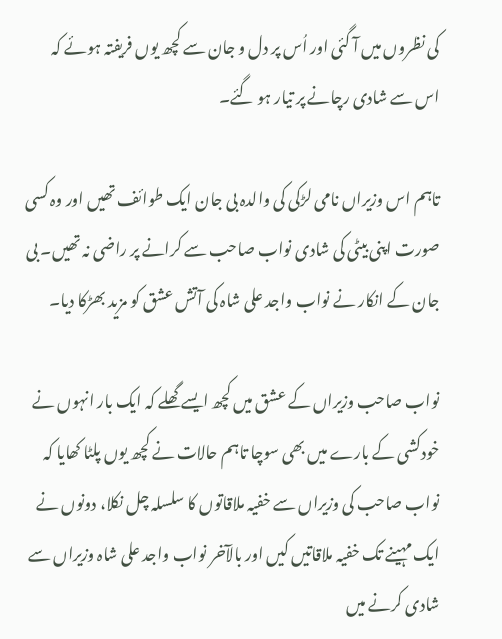کی نظروں میں آ گئی اور اُس پر دل و جان سے کچھ یوں فریفتہ ہوئے کہ اس سے شادی رچانے پر تیار ہو گئے۔

تاہم اس وزیراں نامی لڑکی کی والدہ بی جان ایک طوائف تھیں اور وہ کسی صورت اپنی بیٹی کی شادی نواب صاحب سے کرانے پر راضی نہ تھیں۔ بی جان کے انکار نے نواب واجد علی شاہ کی آتش عشق کو مزید بھڑکا دیا۔

نواب صاحب وزیراں کے عشق میں کچھ ایسے گھلے کہ ایک بار انہوں نے خودکشی کے بارے میں بھی سوچا تاہم حالات نے کچھ یوں پلٹا کھایا کہ نواب صاحب کی وزیراں سے خفیہ ملاقاتوں کا سلسلہ چل نکلا، دونوں نے ایک مہینے تک خفیہ ملاقاتیں کیں اور بالآخر نواب واجد علی شاہ وزیراں سے شادی کرنے میں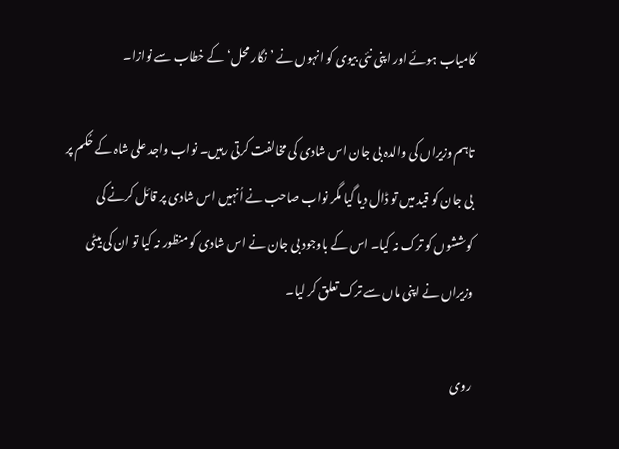کامیاب ہوئے اور اپنی نئی بیوی کو انہوں نے ’نگار محل‘ کے خطاب سے نوازا۔

تاہم وزیراں کی والدہ بی جان اس شادی کی مخالفت کرتی رہیں۔ نواب واجد علی شاہ کے حُکم پر بی جان کو قید میں تو ڈال دیا گیا مگر نواب صاحب نے اُنہیں اس شادی پر قائل کرنے کی کوششوں کو ترک نہ کیا۔ اس کے باوجود بی جان نے اس شادی کو منظور نہ کیا تو ان کی بیٹی وزیراں نے اپنی ماں سے ترک تعلق کر لیا۔

روی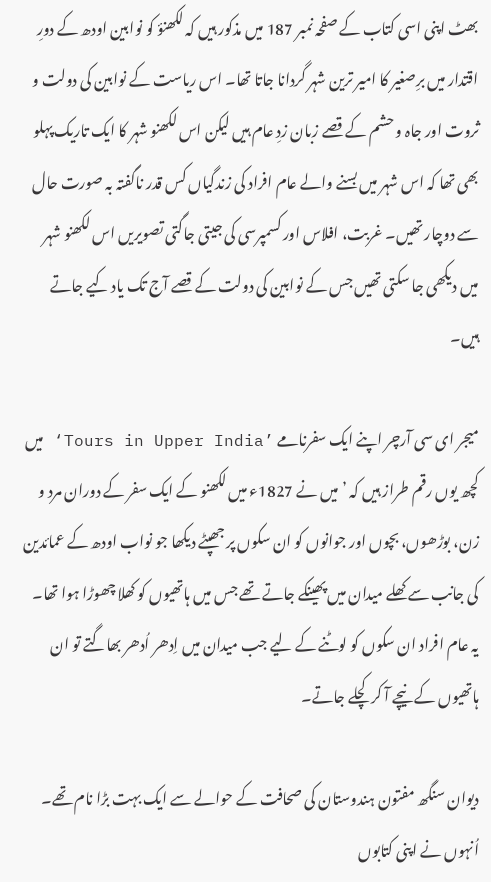بھٹ اپنی اسی کتاب کے صفحہ نمبر 187 میں مذکور ہیں کہ لکھنؤ کو نوابین اودھ کے دورِ اقتدار میں برِصغیر کا امیر ترین شہر گردانا جاتا تھا۔ اس ریاست کے نوابین کی دولت و ثروت اور جاہ و حشم کے قصے زبان زدِ عام ہیں لیکن اس لکھنو شہر کا ایک تاریک پہلو بھی تھا کہ اس شہر میں بسنے والے عام افراد کی زندگیاں کس قدر ناگفتہ بہ صورت حال سے دوچار تھیں۔ غربت، افلاس اور کسمپرسی کی جیتی جاگتی تصویریں اس لکھنو شہر میں دیکھی جا سکتی تھیں جس کے نوابین کی دولت کے قصے آج تک یاد کیے جاتے ہیں۔

میجر ای سی آرچر اپنے ایک سفرنامے ’Tours in Upper India‘ میں کچھ یوں رقم طراز ہیں کہ ’میں نے 1827ء میں لکھنو کے ایک سفر کے دوران مرد و زن، بوڑھوں، بچوں اور جوانوں کو ان سکوں پر جھپٹے دیکھا جو نواب اودھ کے عمائدین کی جانب سے کھلے میدان میں پھینکے جاتے تھے جس میں ہاتھیوں کو کھلا چھوڑا ہوا تھا۔ یہ عام افراد ان سکوں کو لوٹنے کے لیے جب میدان میں اِدھر اُدھر بھاگتے تو ان ہاتھیوں کے نیچے آ کر کچلے جاتے۔

دیوان سنگھ مفتون ہندوستان کی صحافت کے حوالے سے ایک بہت بڑا نام تھے۔ اُنہوں نے اپنی کتابوں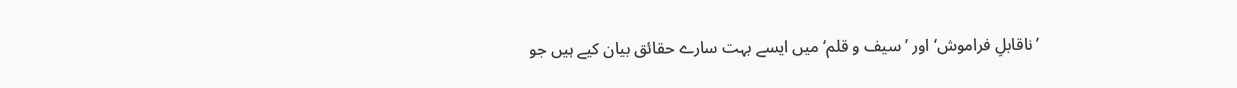’ناقابلِ فراموش‘ اور ’سیف و قلم‘ میں ایسے بہت سارے حقائق بیان کیے ہیں جو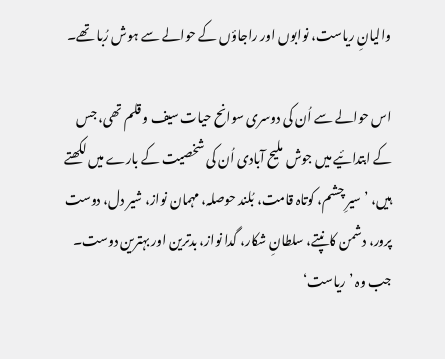والیانِ ریاست، نوابوں اور راجاؤں کے حوالے سے ہوش رُبا تھے۔

اس حوالے سے اُن کی دوسری سوانح حیات سیف و قلم تھی، جس کے ابتدائیے میں جوش ملیح آبادی اُن کی شخصیت کے بارے میں لکھتے ہیں، ’سیرِ چشم، کوتاہ قامت، بُلند حوصلہ، مہمان نواز، شیر دل، دوست پرور، دشمن کانپتے، سلطانِ شکار، گدا نواز، بدترین اور بہترین دوست۔ جب وہ ’ریاست‘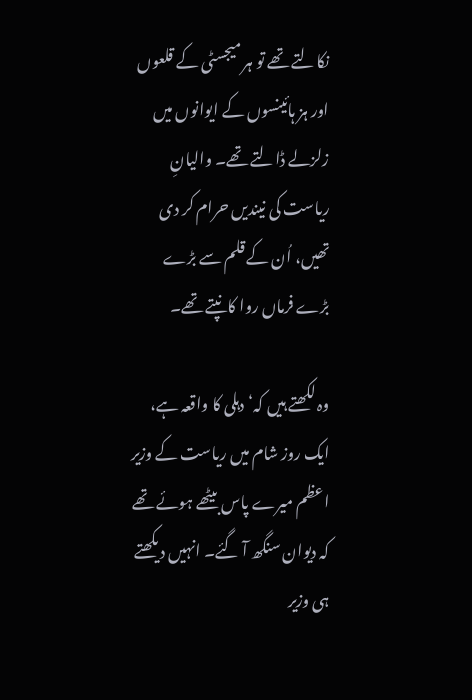نکالتے تھے تو ہر میجسٹی کے قلعوں اور ہز ہائینسوں کے ایوانوں میں زلزلے ڈالتے تھے۔ والیانِ ریاست کی نیندیں حرام کر دی تھیں، اُن کے قلم سے بڑے بڑے فرماں روا کانپتے تھے۔

وہ لکھتے ہیں کہ‘دہلی کا واقعہ ہے، ایک روز شام میں ریاست کے وزیر اعظم میرے پاس بیٹھے ہوئے تھے کہ دیوان سنگھ آ گئے۔ انہیں دیکھتے ہی وزیر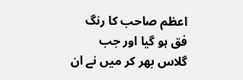اعظم صاحب کا رنگ فق ہو گیا اور جب گلاس بھر کر میں نے ان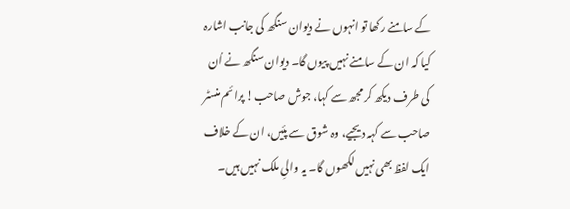کے سامنے رکھا تو انہوں نے دیوان سنگھ کی جانب اشارہ کیا کہ ان کے سامنے نہیں پیوں گا۔ دیوان سنگھ نے اُن کی طرف دیکھ کر مجھ سے کہا، جوش صاحب! پرائم منسٹر صاحب سے کہہ دیجیے، وہ شوق سے پئیں، ان کے خلاف ایک لفظ بھی نہیں لکھوں گا۔ یہ والیِ ملک نہیں ہیں۔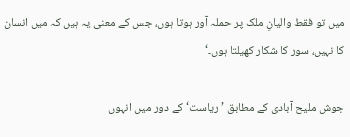میں تو فقط والیانِ ملک پر حملہ آور ہوتا ہوں، جس کے معنی یہ ہیں کہ میں انسان کا نہیں، سور کا شکار کھیلتا ہوں۔‘

جوش ملیح آبادی کے مطابق ’ریاست‘ کے دور میں انہوں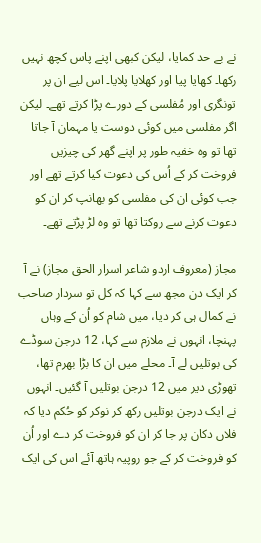نے بے حد کمایا، لیکن کبھی اپنے پاس کچھ نہیں رکھا۔ کھایا پیا اور کھلایا پلایا۔ اس لیے ان پر تونگری اور مُفلسی کے دورے پڑا کرتے تھے۔ لیکن اگر مفلسی میں کوئی دوست یا مہمان آ جاتا تھا تو وہ خفیہ طور پر اپنے گھر کی چیزیں فروخت کر کے اُس کی دعوت کیا کرتے تھے اور جب کوئی ان کی مفلسی کو بھانپ کر ان کو دعوت کرنے سے روکتا تھا تو وہ لڑ پڑتے تھے۔

مجاز (معروف اردو شاعر اسرار الحق مجاز) نے آ کر ایک دن مجھ سے کہا کہ کل تو سردار صاحب نے کمال ہی کر دیا، میں شام کو اُن کے وہاں پہنچا، انہوں نے ملازم سے کہا، 12 درجن سوڈے کی بوتلیں لے آ۔ محلے میں ان کا بڑا بھرم تھا، تھوڑی دیر میں 12 درجن بوتلیں آ گئیں۔ انہوں نے ایک درجن بوتلیں رکھ کر نوکر کو حُکم دیا کہ فلاں دکان پر جا کر ان کو فروخت کر دے اور اُن کو فروخت کر کے جو روپیہ ہاتھ آئے اس کی ایک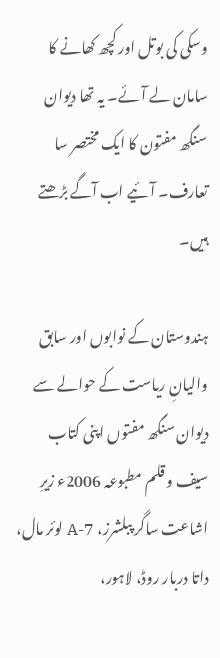وسکی کی بوتل اور کچھ کھانے کا سامان لے آئے۔ یہ تھا دیوان سنگھ مفتون کا ایک مختصر سا تعارف۔ آئیے اب آگے بڑھتے ہیں۔

ہندوستان کے نوابوں اور سابق والیانِ ریاست کے حوالے سے دیوان سنگھ مفتوں اپنی کتاب سیف و قلم مطبوعہ 2006ء زیرِ اشاعت ساگر پبلشرز، 7-A لوئر مال، داتا دربار روڈ، لاہور،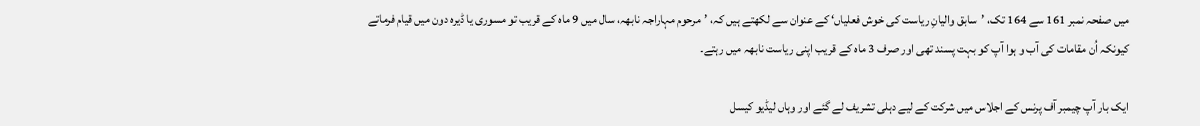میں صفحہ نمبر 161 سے 164 تک، ’سابق والیانِ ریاست کی خوش فعلیاں‘ کے عنوان سے لکھتے ہیں کہ، ’مرحوم مہاراجہ نابھہ، سال میں 9 ماہ کے قریب تو مسوری یا ڈیرہ دون میں قیام فرماتے کیونکہ اُن مقامات کی آب و ہوا آپ کو بہت پسند تھی اور صرف 3 ماہ کے قریب اپنی ریاست نابھہ میں رہتے۔

ایک بار آپ چیمبر آف پرنس کے اجلاس میں شرکت کے لیے دہلی تشریف لے گئے اور وہاں لیڈیو کیسل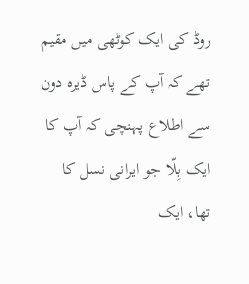روڈ کی ایک کوٹھی میں مقیم تھے کہ آپ کے پاس ڈیرہ دون سے اطلاع پہنچی کہ آپ کا ایک بِلّا جو ایرانی نسل کا تھا، ایک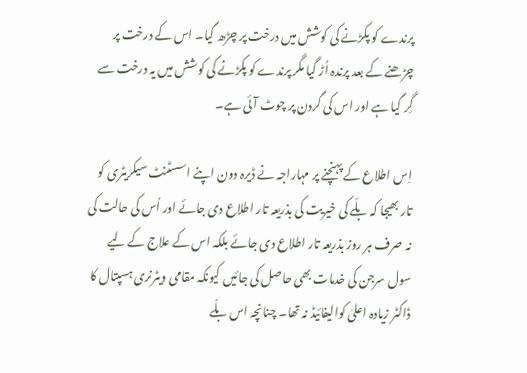پرندے کو پکڑنے کی کوشش میں درخت پر چڑھ گیا۔ اس کے درخت پر چڑھنے کے بعد پرندہ اُڑ گیا مگر پرندے کو پکڑنے کی کوشش میں یہ درخت سے گِر گیا ہے اور اس کی گردن پر چوٹ آئی ہے۔

اِس اطلاع کے پہنچنے پر مہاراجہ نے ڈیرہ دون اپنے اسسٹنٹ سیکریٹری کو تار بھیجا کہ بلّے کی خیریت کی بذریعہ تار اطلاع دی جائے اور اُس کی حالت کی نہ صرف ہر روز بذریعہ تار اطلاع دی جائے بلکہ اس کے علاج کے لیے سول سرجن کی خدمات بھی حاصل کی جائیں کیونکہ مقامی ویٹرنری ہسپتال کا ڈاکٹر زیادہ اعلیٰ کوالیفائیڈ نہ تھا۔ چنانچہ اس بلّے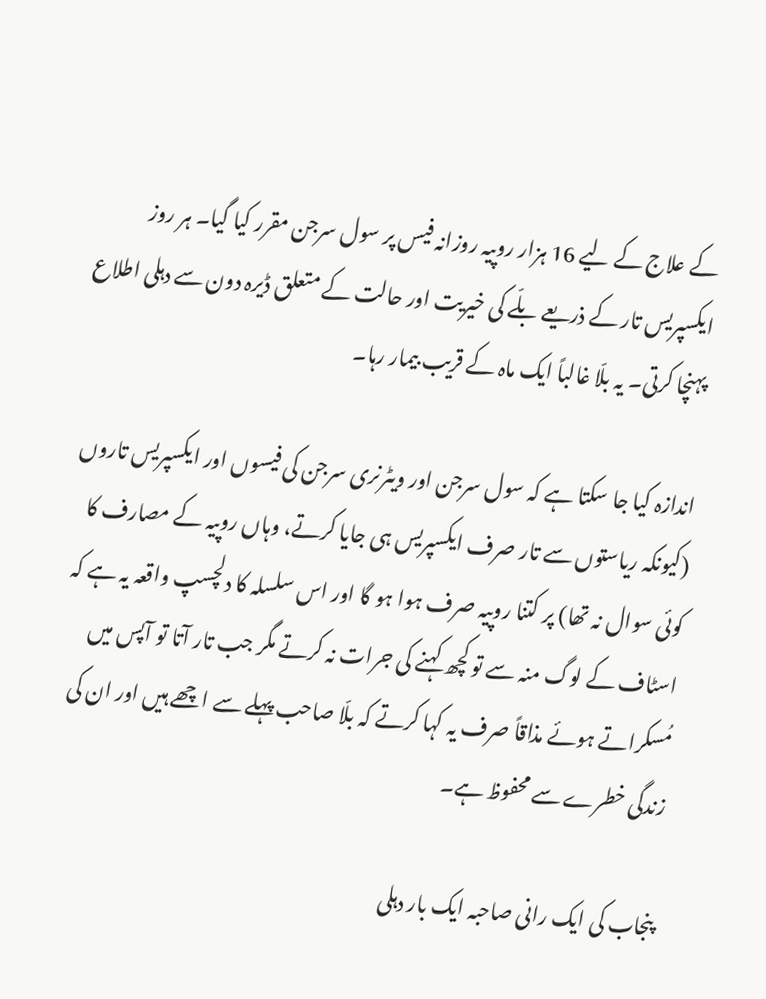کے علاج کے لیے 16 ہزار روپیہ روزانہ فیس پر سول سرجن مقرر کیا گیا۔ ہر روز ایکسپریس تار کے ذریعے بلّے کی خیریت اور حالت کے متعلق ڈیرہ دون سے دہلی اطلاع پہنچا کرتی۔ یہ بلّا غالباً ایک ماہ کے قریب بیمار رہا۔

اندازہ کیا جا سکتا ہے کہ سول سرجن اور ویٹرنری سرجن کی فیسوں اور ایکسپریس تاروں (کیونکہ ریاستوں سے تار صرف ایکسپریس ہی جایا کرتے، وہاں روپیہ کے مصارف کا کوئی سوال نہ تھا) پر کتنا روپیہ صرف ہوا ہو گا اور اس سلسلہ کا دلچسپ واقعہ یہ ہے کہ اسٹاف کے لوگ منہ سے تو کچھ کہنے کی جرات نہ کرتے مگر جب تار آتا تو آپس میں مُسکراتے ہوئے مذاقاً صرف یہ کہا کرتے کہ بلّا صاحب پہلے سے اچھے ہیں اور ان کی زندگی خطرے سے محفوظ ہے۔

پنجاب کی ایک رانی صاحبہ ایک بار دہلی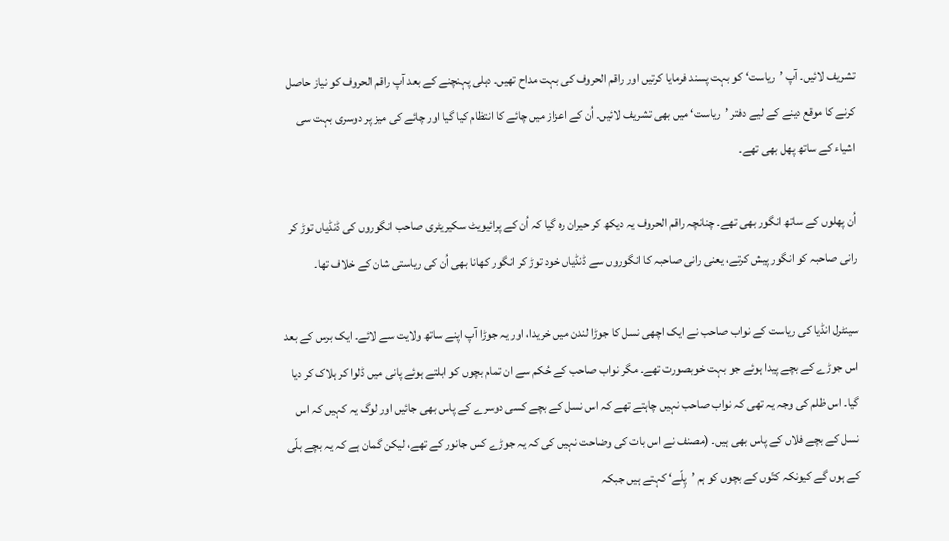تشریف لائیں۔ آپ ’ریاست‘ کو بہت پسند فرمایا کرتیں اور راقم الحروف کی بہت مداح تھیں۔ دہلی پہنچنے کے بعد آپ راقم الحروف کو نیاز حاصل کرنے کا موقع دینے کے لیے دفتر ’ریاست‘ میں بھی تشریف لائیں۔ اُن کے اعزاز میں چائے کا انتظام کیا گیا اور چائے کی میز پر دوسری بہت سی اشیاء کے ساتھ پھل بھی تھے۔

اُن پھلوں کے ساتھ انگور بھی تھے۔ چنانچہ راقم الحروف یہ دیکھ کر حیران رہ گیا کہ اُن کے پرائیویٹ سکیریٹری صاحب انگوروں کی ڈنڈیاں توڑ کر رانی صاحبہ کو انگور پیش کرتے، یعنی رانی صاحبہ کا انگوروں سے ڈنڈیاں خود توڑ کر انگور کھانا بھی اُن کی ریاستی شان کے خلاف تھا۔

سینٹرل انڈیا کی ریاست کے نواب صاحب نے ایک اچھی نسل کا جوڑا لندن میں خریدا، اور یہ جوڑا آپ اپنے ساتھ ولایت سے لائے۔ ایک برس کے بعد اس جوڑے کے بچے پیدا ہوئے جو بہت خوبصورت تھے۔ مگر نواب صاحب کے حُکم سے ان تمام بچوں کو ابلتے ہوئے پانی میں ڈلوا کر ہلاک کر دیا گیا۔ اس ظلم کی وجہ یہ تھی کہ نواب صاحب نہیں چاہتے تھے کہ اس نسل کے بچے کسی دوسرے کے پاس بھی جائیں اور لوگ یہ کہیں کہ اس نسل کے بچے فلاں کے پاس بھی ہیں۔ (مصنف نے اس بات کی وضاحت نہیں کی کہ یہ جوڑے کس جانور کے تھے، لیکن گمان ہے کہ یہ بچے بلّی کے ہوں گے کیونکہ کتّوں کے بچوں کو ہم ’پِلّے‘ کہتے ہیں جبکہ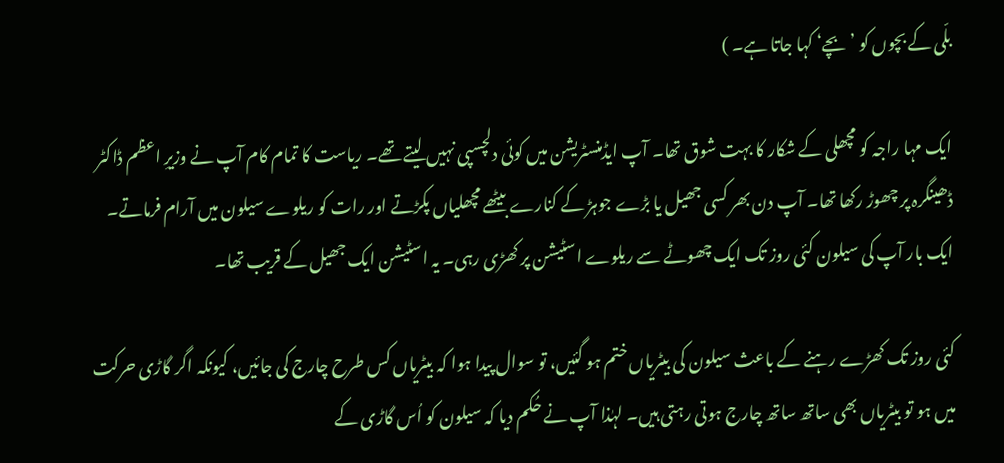بلّی کے بچوں کو ’بچے‘ کہا جاتا ہے۔ )

ایک مہا راجہ کو مچھلی کے شکار کا بہت شوق تھا۔ آپ ایڈمنسٹریشن میں کوئی دلچسپی نہیں لیتے تھے۔ ریاست کا تمام کام آپ نے وزیرِ اعظم ڈاکٹر ڈھینگرہ پر چھوڑ رکھا تھا۔ آپ دن بھر کسی جھیل یا بڑے جوہڑ کے کنارے بیٹھے مچھلیاں پکڑتے اور رات کو ریلوے سیلون میں آرام فرماتے۔ ایک بار آپ کی سیلون کئی روز تک ایک چھوٹے سے ریلوے اسٹیشن پر کھڑی رہی۔ یہ اسٹیشن ایک جھیل کے قریب تھا۔

کئی روز تک کھڑے رہنے کے باعث سیلون کی بیٹریاں ختم ہو گئیں، تو سوال پیدا ہوا کہ بیٹریاں کس طرح چارج کی جائیں، کیونکہ اگر گاڑی حرکت میں ہو تو بیٹریاں بھی ساتھ ساتھ چارج ہوتی رہتی ہیں۔ لہٰذا آپ نے حُکم دیا کہ سیلون کو اُس گاڑی کے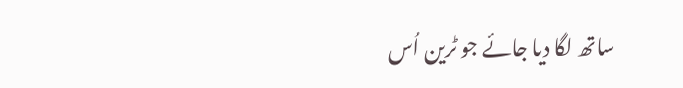ساتھ لگا دیا جائے جو ٹرین اُس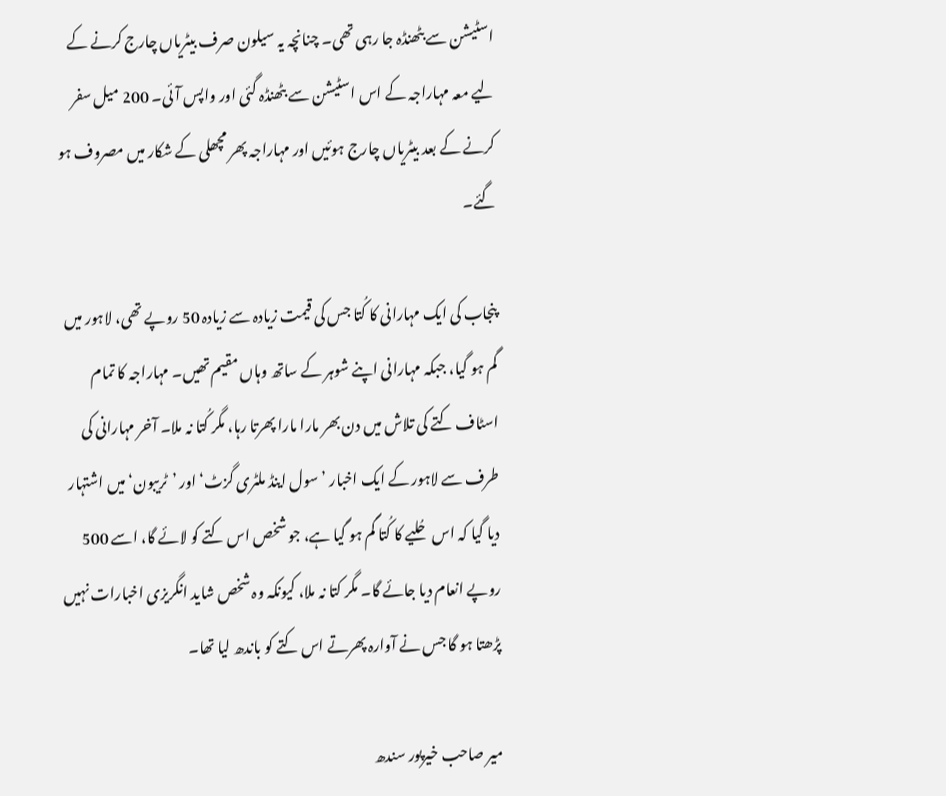اسٹیشن سے بٹھنڈہ جا رہی تھی۔ چنانچہ یہ سیلون صرف بیٹریاں چارج کرنے کے لیے معہ مہاراجہ کے اس اسٹیشن سے بٹھنڈہ گئی اور واپس آئی۔ 200 میل سفر کرنے کے بعد بیٹریاں چارج ہوئیں اور مہاراجہ پھر مچھلی کے شکار میں مصروف ہو گئے۔

پنجاب کی ایک مہارانی کا کُتا جس کی قیمت زیادہ سے زیادہ 50 روپے تھی، لاہور میں گم ہو گیا، جبکہ مہارانی اپنے شوہر کے ساتھ وہاں مقیم تھیں۔ مہاراجہ کا تمام اسٹاف کتے کی تلاش میں دن بھر مارا مارا پھرتا رہا، مگر کُتا نہ ملا۔ آخر مہارانی کی طرف سے لاہور کے ایک اخبار ’سول اینڈ ملٹری گزٹ‘ اور ’ٹریبون‘ میں اشتہار دیا گیا کہ اس حُلیے کا کُتا گم ہو گیا ہے، جو شخص اس کتے کو لائے گا، اسے 500 روپے انعام دیا جائے گا۔ مگر کتا نہ ملا، کیونکہ وہ شخص شاید انگریزی اخبارات نہیں پڑھتا ہو گا جس نے آوارہ پھرتے اس کتے کو باندھ لیا تھا۔

میر صاحب خیرپور سندھ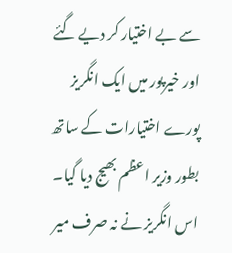سے بے اختیار کر دیے گئے اور خیرپور میں ایک انگریز پورے اختیارات کے ساتھ بطور وزیر اعظم بھیج دیا گیا۔ اس انگریز نے نہ صرف میر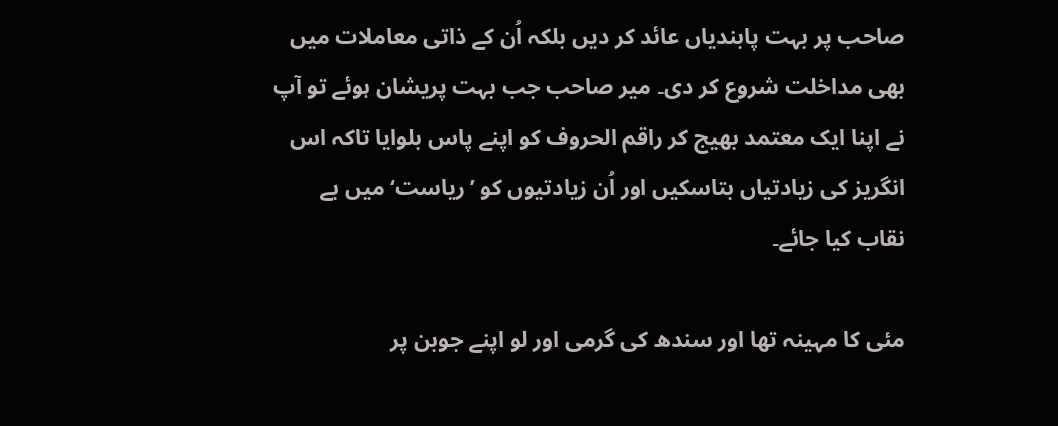صاحب پر بہت پابندیاں عائد کر دیں بلکہ اُن کے ذاتی معاملات میں بھی مداخلت شروع کر دی۔ میر صاحب جب بہت پریشان ہوئے تو آپ نے اپنا ایک معتمد بھیج کر راقم الحروف کو اپنے پاس بلوایا تاکہ اس انگریز کی زیادتیاں بتاسکیں اور اُن زیادتیوں کو ’ریاست‘ میں بے نقاب کیا جائے۔

مئی کا مہینہ تھا اور سندھ کی گرمی اور لو اپنے جوبن پر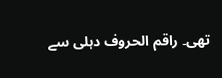تھی۔ راقم الحروف دہلی سے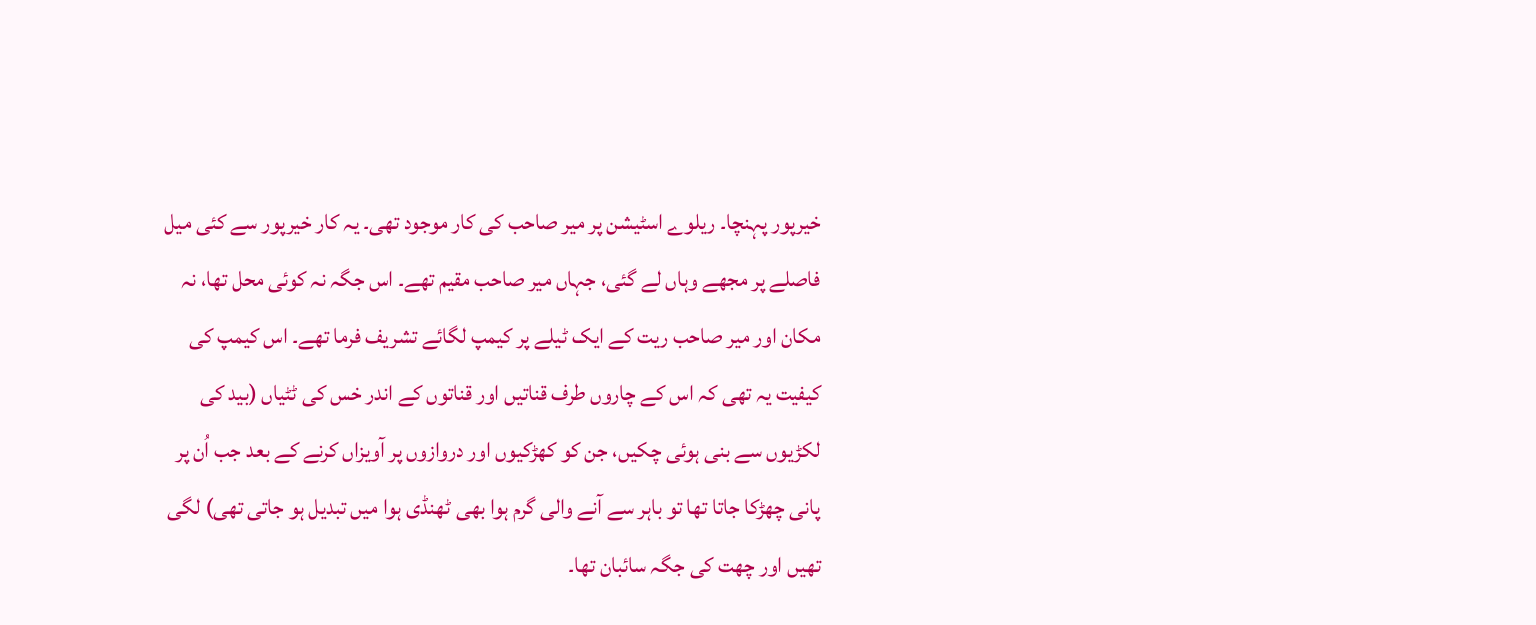خیرپور پہنچا۔ ریلوے اسٹیشن پر میر صاحب کی کار موجود تھی۔ یہ کار خیرپور سے کئی میل فاصلے پر مجھے وہاں لے گئی، جہاں میر صاحب مقیم تھے۔ اس جگہ نہ کوئی محل تھا، نہ مکان اور میر صاحب ریت کے ایک ٹیلے پر کیمپ لگائے تشریف فرما تھے۔ اس کیمپ کی کیفیت یہ تھی کہ اس کے چاروں طرف قناتیں اور قناتوں کے اندر خس کی ٹٹیاں (بید کی لکڑیوں سے بنی ہوئی چکیں، جن کو کھڑکیوں اور دروازوں پر آویزاں کرنے کے بعد جب اُن پر پانی چھڑکا جاتا تھا تو باہر سے آنے والی گرم ہوا بھی ٹھنڈی ہوا میں تبدیل ہو جاتی تھی) لگی تھیں اور چھت کی جگہ سائبان تھا۔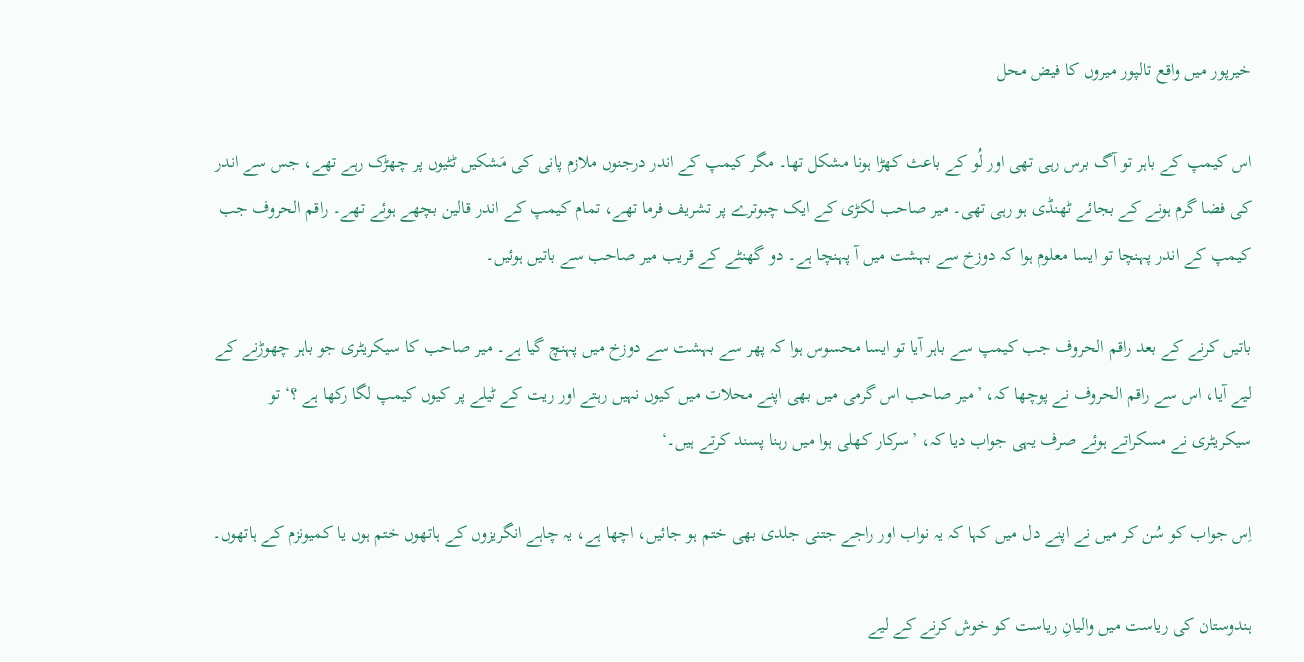خیرپور میں واقع تالپور میروں کا فیض محل

اس کیمپ کے باہر تو آگ برس رہی تھی اور لُو کے باعث کھڑا ہونا مشکل تھا۔ مگر کیمپ کے اندر درجنوں ملازم پانی کی مَشکیں ٹٹیوں پر چھڑک رہے تھے، جس سے اندر کی فضا گرم ہونے کے بجائے ٹھنڈی ہو رہی تھی۔ میر صاحب لکڑی کے ایک چبوترے پر تشریف فرما تھے، تمام کیمپ کے اندر قالین بچھے ہوئے تھے۔ راقم الحروف جب کیمپ کے اندر پہنچا تو ایسا معلوم ہوا کہ دوزخ سے بہشت میں آ پہنچا ہے۔ دو گھنٹے کے قریب میر صاحب سے باتیں ہوئیں۔

باتیں کرنے کے بعد راقم الحروف جب کیمپ سے باہر آیا تو ایسا محسوس ہوا کہ پھر سے بہشت سے دوزخ میں پہنچ گیا ہے۔ میر صاحب کا سیکریٹری جو باہر چھوڑنے کے لیے آیا، اس سے راقم الحروف نے پوچھا کہ، ’میر صاحب اس گرمی میں بھی اپنے محلات میں کیوں نہیں رہتے اور ریت کے ٹیلے پر کیوں کیمپ لگا رکھا ہے ؟‘ تو سیکریٹری نے مسکراتے ہوئے صرف یہی جواب دیا کہ، ’سرکار کھلی ہوا میں رہنا پسند کرتے ہیں۔‘

اِس جواب کو سُن کر میں نے اپنے دل میں کہا کہ یہ نواب اور راجے جتنی جلدی بھی ختم ہو جائیں، اچھا ہے، یہ چاہے انگریزوں کے ہاتھوں ختم ہوں یا کمیونزم کے ہاتھوں۔

ہندوستان کی ریاست میں والیانِ ریاست کو خوش کرنے کے لیے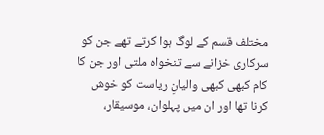مختلف قسم کے لوگ ہوا کرتے تھے جن کو سرکاری خزانے سے تنخواہ ملتی اور جن کا کام کبھی کبھی والیانِ ریاست کو خوش کرنا تھا اور ان میں پہلوان، موسیقار،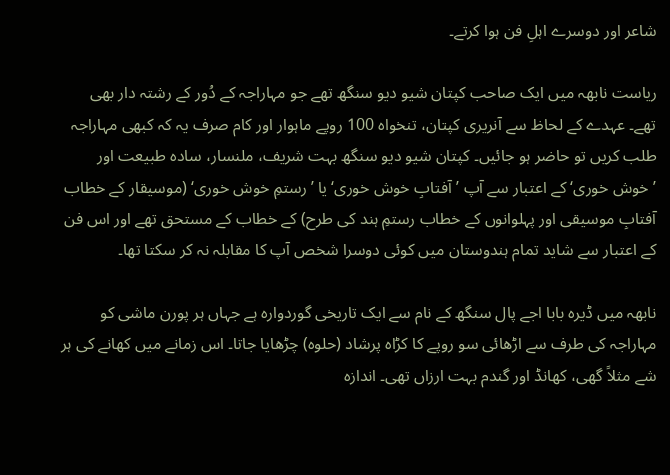شاعر اور دوسرے اہلِ فن ہوا کرتے۔

ریاست نابھہ میں ایک صاحب کپتان شیو دیو سنگھ تھے جو مہاراجہ کے دُور کے رشتہ دار بھی تھے۔ عہدے کے لحاظ سے آنریری کپتان، تنخواہ 100 روپے ماہوار اور کام صرف یہ کہ کبھی مہاراجہ طلب کریں تو حاضر ہو جائیں۔ کپتان شیو دیو سنگھ بہت شریف، ملنسار، سادہ طبیعت اور ’خوش خوری‘ کے اعتبار سے آپ ’آفتابِ خوش خوری‘ یا ’رستمِ خوش خوری‘ (موسیقار کے خطاب آفتابِ موسیقی اور پہلوانوں کے خطاب رستمِ ہند کی طرح) کے خطاب کے مستحق تھے اور اس فن کے اعتبار سے شاید تمام ہندوستان میں کوئی دوسرا شخص آپ کا مقابلہ نہ کر سکتا تھا۔

نابھہ میں ڈیرہ بابا اجے پال سنگھ کے نام سے ایک تاریخی گوردوارہ ہے جہاں ہر پورن ماشی کو مہاراجہ کی طرف سے اڑھائی سو روپے کا کڑاہ پرشاد (حلوہ) چڑھایا جاتا۔ اس زمانے میں کھانے کی ہر شے مثلاً گھی، کھانڈ اور گندم بہت ارزاں تھی۔ اندازہ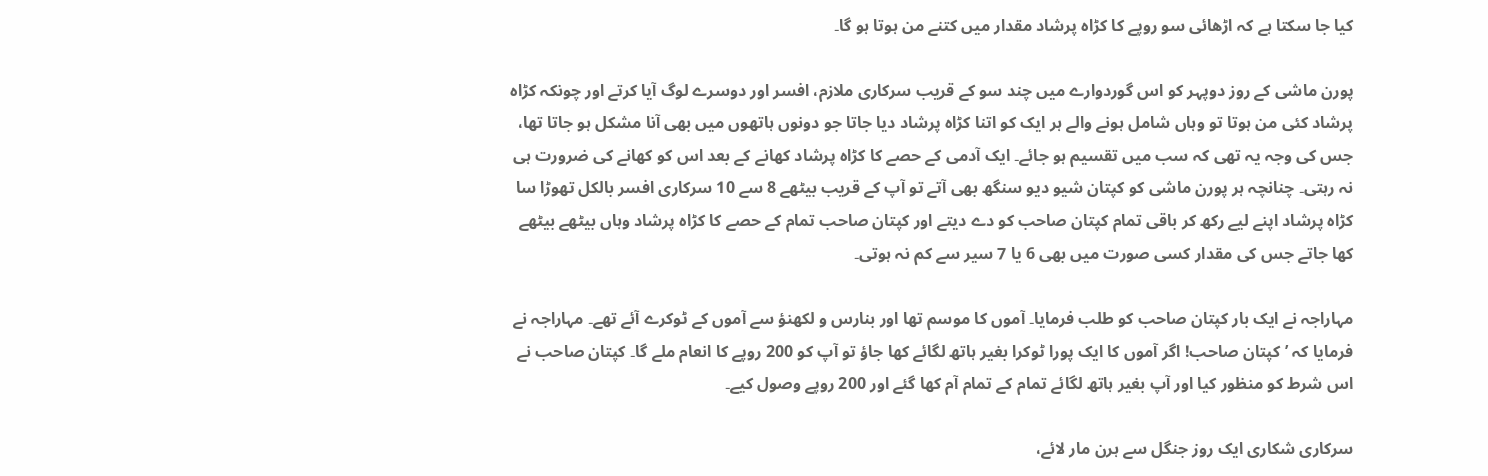کیا جا سکتا ہے کہ اڑھائی سو روپے کا کڑاہ پرشاد مقدار میں کتنے من ہوتا ہو گا۔

پورن ماشی کے روز دوپہر کو اس گوردوارے میں چند سو کے قریب سرکاری ملازم، افسر اور دوسرے لوگ آیا کرتے اور چونکہ کڑاہ پرشاد کئی من ہوتا تو وہاں شامل ہونے والے ہر ایک کو اتنا کڑاہ پرشاد دیا جاتا جو دونوں ہاتھوں میں بھی آنا مشکل ہو جاتا تھا، جس کی وجہ یہ تھی کہ سب میں تقسیم ہو جائے۔ ایک آدمی کے حصے کا کڑاہ پرشاد کھانے کے بعد اس کو کھانے کی ضرورت ہی نہ رہتی۔ چنانچہ ہر پورن ماشی کو کپتان شیو دیو سنگھ بھی آتے تو آپ کے قریب بیٹھے 8 سے 10 سرکاری افسر بالکل تھوڑا سا کڑاہ پرشاد اپنے لیے رکھ کر باقی تمام کپتان صاحب کو دے دیتے اور کپتان صاحب تمام کے حصے کا کڑاہ پرشاد وہاں بیٹھے بیٹھے کھا جاتے جس کی مقدار کسی صورت میں بھی 6 یا 7 سیر سے کم نہ ہوتی۔

مہاراجہ نے ایک بار کپتان صاحب کو طلب فرمایا۔ آموں کا موسم تھا اور بنارس و لکھنؤ سے آموں کے ٹوکرے آئے تھے۔ مہاراجہ نے فرمایا کہ ’کپتان صاحب! اگر آموں کا ایک پورا ٹوکرا بغیر ہاتھ لگائے کھا جاؤ تو آپ کو 200 روپے کا انعام ملے گا۔ کپتان صاحب نے اس شرط کو منظور کیا اور آپ بغیر ہاتھ لگائے تمام کے تمام آم کھا گئے اور 200 روپے وصول کیے۔

سرکاری شکاری ایک روز جنگل سے ہرن مار لائے،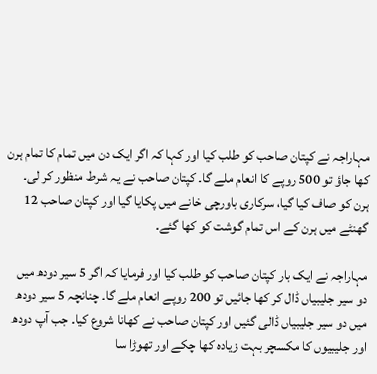مہاراجہ نے کپتان صاحب کو طلب کیا اور کہا کہ اگر ایک دن میں تمام کا تمام ہرن کھا جاؤ تو 500 روپے کا انعام ملے گا۔ کپتان صاحب نے یہ شرط منظور کر لی۔ ہرن کو صاف کیا گیا، سرکاری باورچی خانے میں پکایا گیا اور کپتان صاحب 12 گھنٹے میں ہرن کے اس تمام گوشت کو کھا گئے۔

مہاراجہ نے ایک بار کپتان صاحب کو طلب کیا اور فرمایا کہ اگر 5 سیر دودھ میں دو سیر جلیبیاں ڈال کر کھا جائیں تو 200 روپے انعام ملے گا۔ چنانچہ 5 سیر دودھ میں دو سیر جلیبیاں ڈالی گئیں اور کپتان صاحب نے کھانا شروع کیا۔ جب آپ دودھ اور جلیبیوں کا مکسچر بہت زیادہ کھا چکے اور تھوڑا سا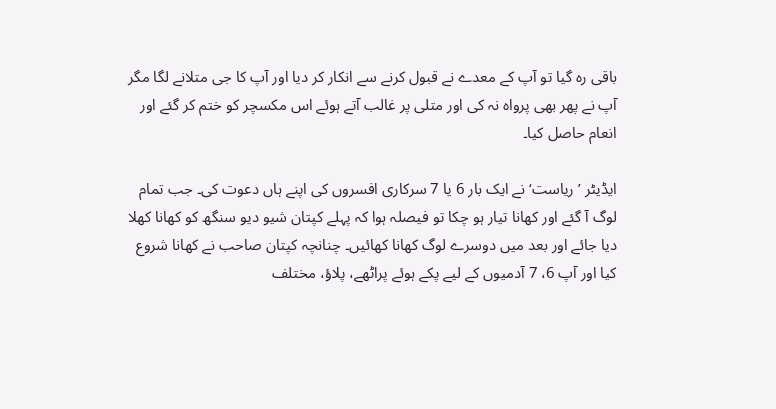باقی رہ گیا تو آپ کے معدے نے قبول کرنے سے انکار کر دیا اور آپ کا جی متلانے لگا مگر آپ نے پھر بھی پرواہ نہ کی اور متلی پر غالب آتے ہوئے اس مکسچر کو ختم کر گئے اور انعام حاصل کیا۔

ایڈیٹر ’ریاست‘ نے ایک بار 6 یا 7 سرکاری افسروں کی اپنے ہاں دعوت کی۔ جب تمام لوگ آ گئے اور کھانا تیار ہو چکا تو فیصلہ ہوا کہ پہلے کپتان شیو دیو سنگھ کو کھانا کھلا دیا جائے اور بعد میں دوسرے لوگ کھانا کھائیں۔ چنانچہ کپتان صاحب نے کھانا شروع کیا اور آپ 6، 7 آدمیوں کے لیے پکے ہوئے پراٹھے، پلاؤ، مختلف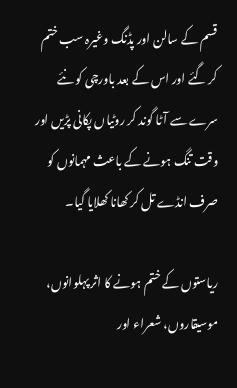قسم کے سالن اور پڈنگ وغیرہ سب ختم کر گئے اور اس کے بعد باورچی کو نئے سرے سے آٹا گوند کر روٹیاں پکانی پڑیں اور وقت تنگ ہونے کے باعث مہمانوں کو صرف انڈے تل کر کھانا کھلایا گیا۔

ریاستوں کے ختم ہونے کا اثر پہلوانوں، موسیقاروں، شعراء اور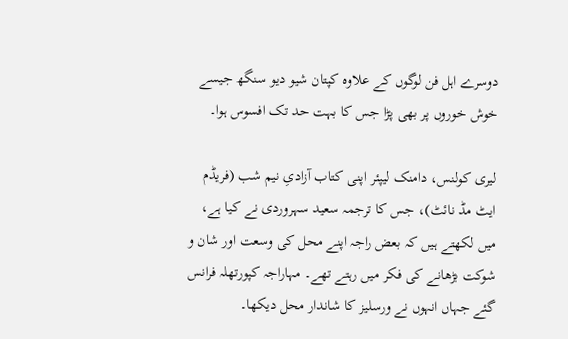دوسرے اہل فن لوگوں کے علاوہ کپتان شیو دیو سنگھ جیسے خوش خوروں پر بھی پڑا جس کا بہت حد تک افسوس ہوا۔

لیری کولنس، دامنک لیپئر اپنی کتاب آزادیِ نیم شب (فریڈم ایٹ مڈ نائٹ)، جس کا ترجمہ سعید سہروردی نے کیا ہے، میں لکھتے ہیں کہ بعض راجہ اپنے محل کی وسعت اور شان و شوکت بڑھانے کی فکر میں رہتے تھے۔ مہاراجہ کپورتھلہ فرانس گئے جہاں انہوں نے ورسلیز کا شاندار محل دیکھا۔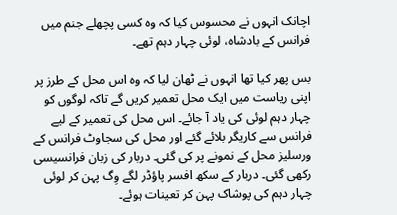اچانک انہوں نے محسوس کیا کہ وہ کسی پچھلے جنم میں فرانس کے بادشاہ، لوئی چہار دہم تھے۔

بس پھر کیا تھا انہوں نے ٹھان لیا کہ وہ اس محل کے طرز پر اپنی ریاست میں ایک محل تعمیر کریں گے تاکہ لوگوں کو چہار دہم لوئی کی یاد آ جائے۔ اس محل کی تعمیر کے لیے فرانس سے کاریگر بلائے گئے اور محل کی سجاوٹ فرانس کے ورسلیز محل کے نمونے پر کی گئی۔ دربار کی زبان فرانسیسی رکھی گئی۔ دربار کے سکھ افسر پاؤڈر لگے وِگ پہن کر لوئی چہار دہم کی پوشاک پہن کر تعینات ہوئے۔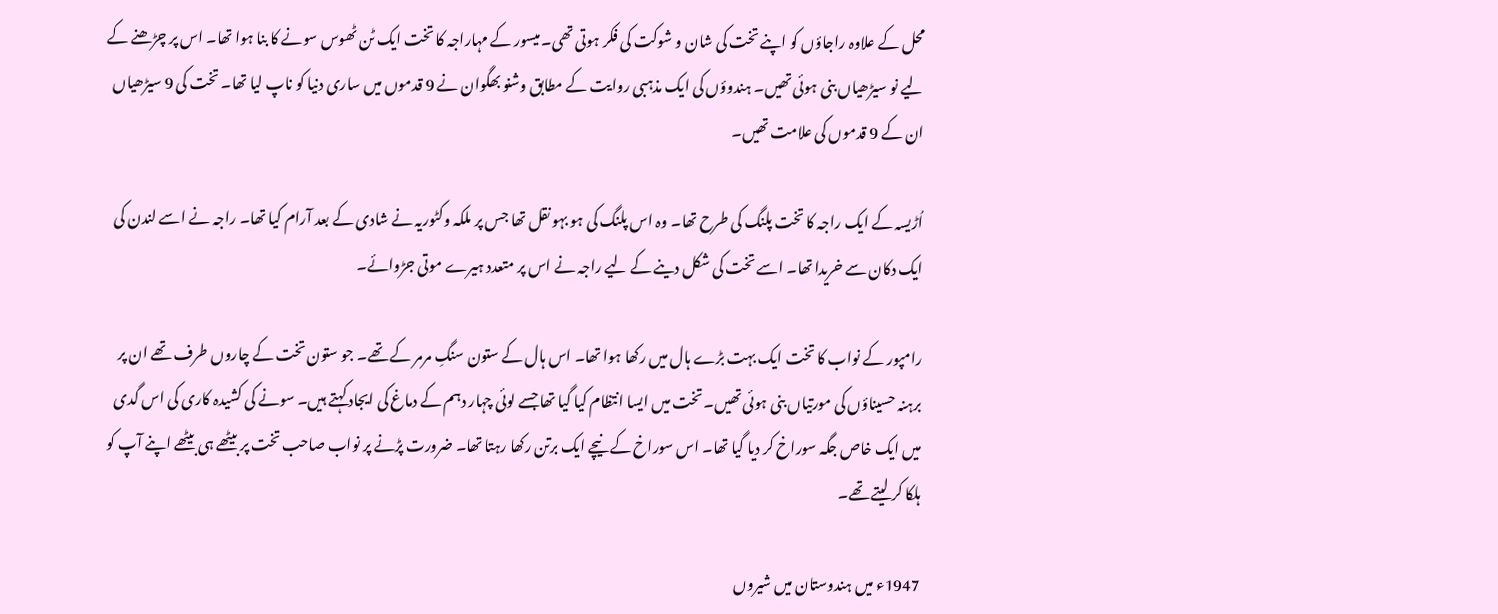محل کے علاوہ راجاؤں کو اپنے تخت کی شان و شوکت کی فکر ہوتی تھی۔ میسور کے مہاراجہ کا تخت ایک ٹن ٹھوس سونے کا بنا ہوا تھا۔ اس پر چڑھنے کے لیے نو سیڑھیاں بنی ہوئی تھیں۔ ہندوؤں کی ایک مذہبی روایت کے مطابق وشنو بھگوان نے 9 قدموں میں ساری دنیا کو ناپ لیا تھا۔ تخت کی 9 سیڑھیاں ان کے 9 قدموں کی علامت تھیں۔

اُڑیسہ کے ایک راجہ کا تخت پلنگ کی طرح تھا۔ وہ اس پلنگ کی ہو بہو نقل تھا جس پر ملکہ وکٹوریہ نے شادی کے بعد آرام کیا تھا۔ راجہ نے اسے لندن کی ایک دکان سے خریدا تھا۔ اسے تخت کی شکل دینے کے لیے راجہ نے اس پر متعدد ہیرے موتی جڑوائے۔

رامپور کے نواب کا تخت ایک بہت بڑے ہال میں رکھا ہوا تھا۔ اس ہال کے ستون سنگِ مرمر کے تھے۔ جو ستون تخت کے چاروں طرف تھے ان پر برہنہ حسیناؤں کی مورتیاں بنی ہوئی تھیں۔ تخت میں ایسا انتظام کیا گیا تھا جسے لوئی چہار دہم کے دماغ کی ایجاد کہتے ہیں۔ سونے کی کشیدہ کاری کی اس گدی میں ایک خاص جگہ سوراخ کر دیا گیا تھا۔ اس سوراخ کے نیچے ایک برتن رکھا رہتا تھا۔ ضرورت پڑنے پر نواب صاحب تخت پر بیٹھے ہی بیٹھے اپنے آپ کو ہلکا کر لیتے تھے۔

1947ء میں ہندوستان میں شیروں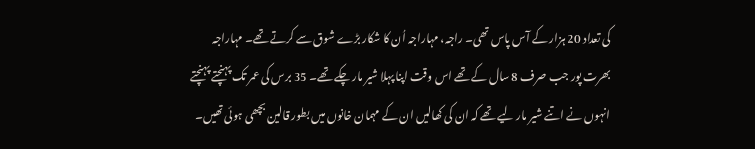کی تعداد 20 ہزار کے آس پاس تھی۔ راجہ، مہاراجہ اُن کا شکار بڑے شوق سے کرتے تھے۔ مہاراجہ بھرت پور جب صرف 8 سال کے تھے اس وقت اپنا پہلا شیر مار چکے تھے۔ 35 برس کی عمر تک پہنچتے پہنچتے انہوں نے اتنے شیر مار لیے تھے کہ ان کی کھالیں ان کے مہمان خانوں میں بطور قالین بچھی ہوئی تھیں۔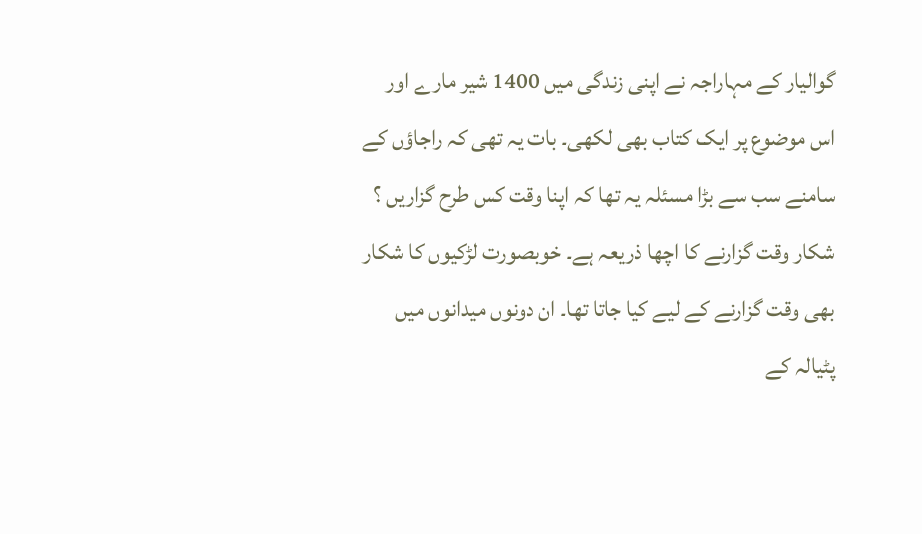گوالیار کے مہاراجہ نے اپنی زندگی میں 1400 شیر مارے اور اس موضوع پر ایک کتاب بھی لکھی۔ بات یہ تھی کہ راجاؤں کے سامنے سب سے بڑا مسئلہ یہ تھا کہ اپنا وقت کس طرح گزاریں ؟ شکار وقت گزارنے کا اچھا ذریعہ ہے۔ خوبصورت لڑکیوں کا شکار بھی وقت گزارنے کے لیے کیا جاتا تھا۔ ان دونوں میدانوں میں پٹیالہ کے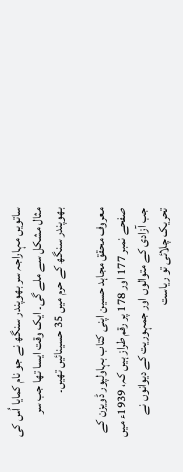ساتویں مہاراجہ سر بھوپندر سنگھ نے جو نام کمایا اُس کی مثال مشکل سے ملے گی۔ ایک وقت ایسا تھا جب سر بھوپندر سنگھ کے حرم میں 35 حسینائیں تھیں۔

معروف محقق مجاہد حسین اپنی کتاب بہاولپور ڈویزن کے صفحے نمبر 177 اور 178 پر رقم طراز ہیں کہ، 1939ء میں جب آزادی کے متوالوں اور جمہوریت کے دیوانوں نے تحریک چلائی تو ریاست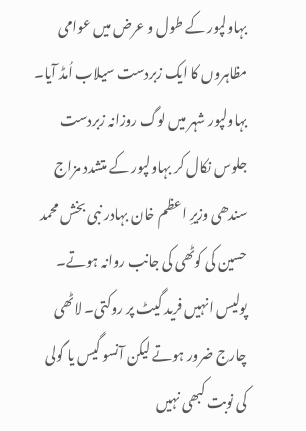بہاولپور کے طول و عرض میں عوامی مظاہروں کا ایک زبردست سیلاب اُمڈ آیا۔ بہاولپور شہر میں لوگ روزانہ زبردست جلوس نکال کر بہاولپور کے متشدد مزاج سندھی وزیرِ اعظم خان بہادر نبی بخش محمد حسین کی کوٹھی کی جانب روانہ ہوتے۔ پولیس انہیں فرید گیٹ پر روکتی۔ لاٹھی چارج ضرور ہوتے لیکن آنسو گیس یا گولی کی نوبت کبھی نہیں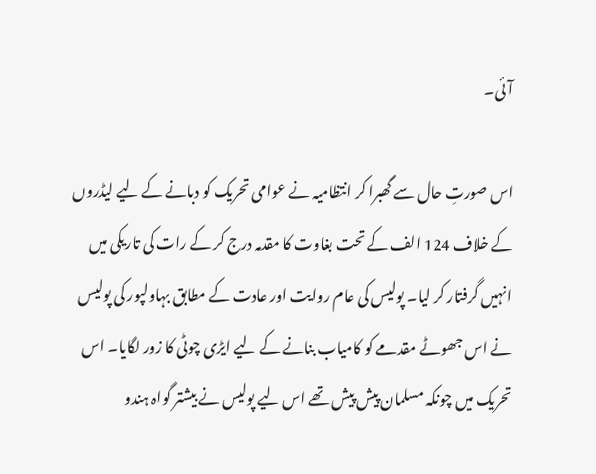آئی۔

اس صورتِ حال سے گھبرا کر انتظامیہ نے عوامی تحریک کو دبانے کے لیے لیڈروں کے خلاف 124 الف کے تحت بغاوت کا مقدمہ درج کر کے رات کی تاریکی میں انہیں گرفتار کر لیا۔ پولیس کی عام روایت اور عادت کے مطابق بہاولپور کی پولیس نے اس جھوٹے مقدمے کو کامیاب بنانے کے لیے ایڑی چوٹی کا زور لگایا۔ اس تحریک میں چونکہ مسلمان پیش پیش تھے اس لیے پولیس نے بیشتر گواہ ہندو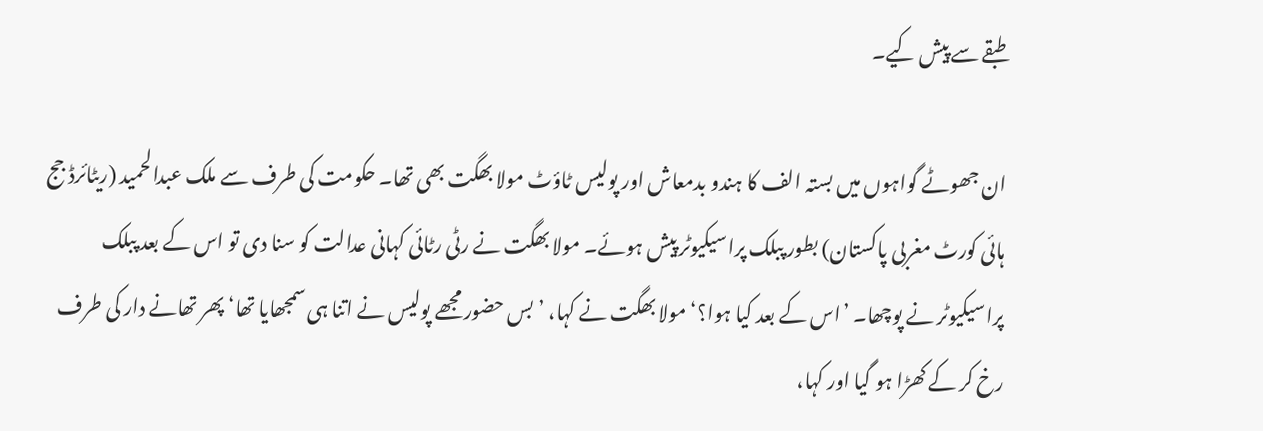طبقے سے پیش کیے۔

ان جھوٹے گواہوں میں بستہ الف کا ہندو بدمعاش اور پولیس ٹاؤٹ مولا بھگت بھی تھا۔ حکومت کی طرف سے ملک عبدالحمید (ریٹائرڈ جج ہائی کورٹ مغربی پاکستان) بطور پبلک پراسیکیوٹر پیش ہوئے۔ مولا بھگت نے رٹی رٹائی کہانی عدالت کو سنا دی تو اس کے بعد پبلک پراسیکیوٹر نے پوچھا۔ ’اس کے بعد کیا ہوا؟‘ مولا بھگت نے کہا، ’بس حضور مجھے پولیس نے اتنا ہی سمجھایا تھا‘ پھر تھانے دار کی طرف رخ کر کے کھڑا ہو گیا اور کہا،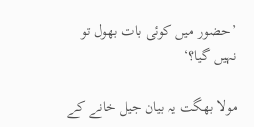’حضور میں کوئی بات بھول تو نہیں گیا؟‘

مولا بھگت یہ بیان جیل خانے کے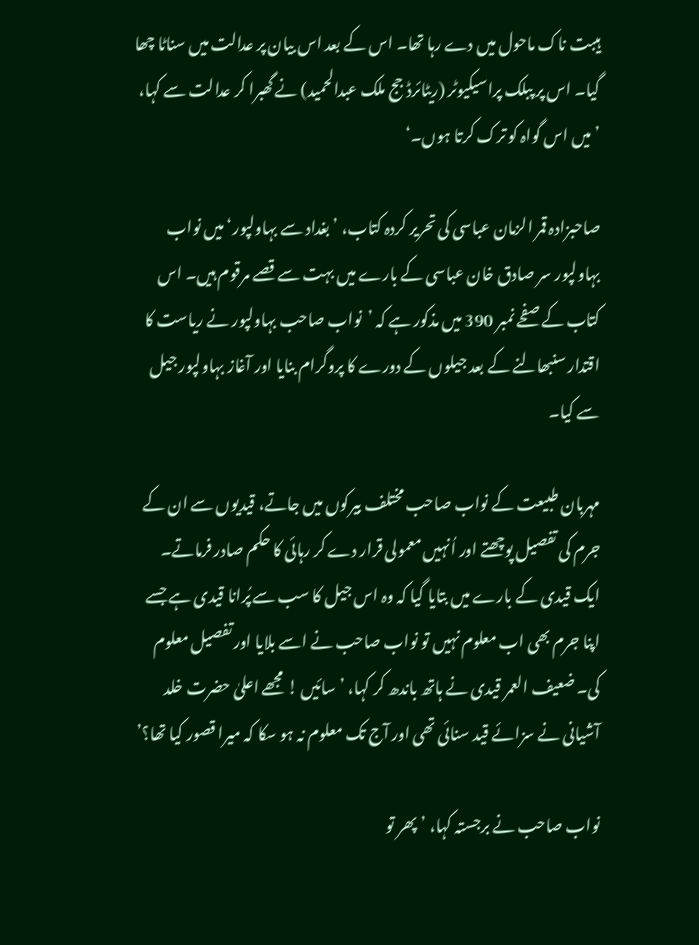ہیبت ناک ماحول میں دے رہا تھا۔ اس کے بعد اس بیان پر عدالت میں سناٹا چھا گیا۔ اس پر پبلک پراسیکیوٹر (ریٹائرڈ جج ملک عبدالحمید) نے گھبرا کر عدالت سے کہا، ’میں اس گواہ کو ترک کرتا ہوں۔‘

صاحبزادہ قمر الزمان عباسی کی تحریر کردہ کتاب، ’بغداد سے بہاولپور‘ میں نواب بہاولپور سر صادق خان عباسی کے بارے میں بہت سے قصے مرقوم ہیں۔ اس کتاب کے صفحے نمبر 390 میں مذکور ہے کہ ’نواب صاحب بہاولپور نے ریاست کا اقتدار سنبھالنے کے بعد جیلوں کے دورے کا پروگرام بنایا اور آغاز بہاولپور جیل سے کیا۔

مہربان طبیعت کے نواب صاحب مختلف بیرکوں میں جاتے، قیدیوں سے ان کے جرم کی تفصیل پوچھتے اور اُنہیں معمولی قرار دے کر رہائی کا حکم صادر فرماتے۔ ایک قیدی کے بارے میں بتایا گیا کہ وہ اس جیل کا سب سے پُرانا قیدی ہے جسے اپنا جرم بھی اب معلوم نہیں تو نواب صاحب نے اسے بلایا اور تفصیل معلوم کی۔ ضعیف العمر قیدی نے ہاتھ باندھ کر کہا، ’سائیں ! مجھے اعلیٰ حضرت خلد آشیانی نے سزائے قید سنائی تھی اور آج تک معلوم نہ ہو سکا کہ میرا قصور کیا تھا؟’

نواب صاحب نے برجستہ کہا، ’پھر تو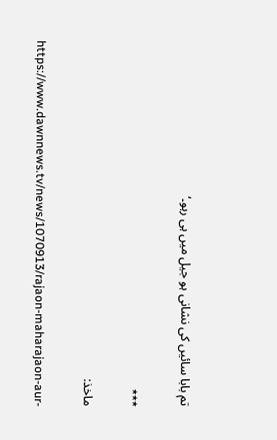تم بابا سائیں کی نشانی ہو جیل میں ہی رہو۔‘

٭٭٭

ماخذ:

https://www.dawnnews.tv/news/1070913/rajaon-maharajaon-aur-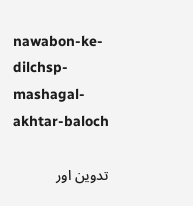nawabon-ke-dilchsp-mashagal-akhtar-baloch

تدوین اور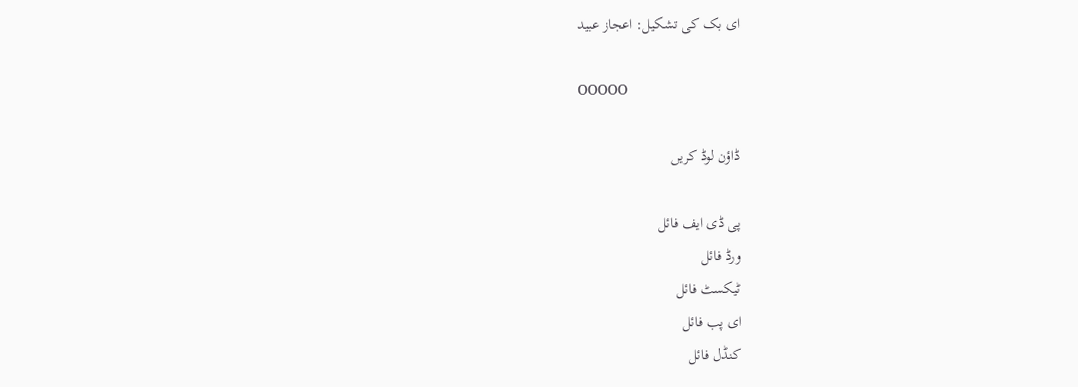ای بک کی تشکیل: اعجاز عبید

OOOOO

ڈاؤن لوڈ کریں

پی ڈی ایف فائل
ورڈ فائل
ٹیکسٹ فائل
ای پب فائل
کنڈل فائل